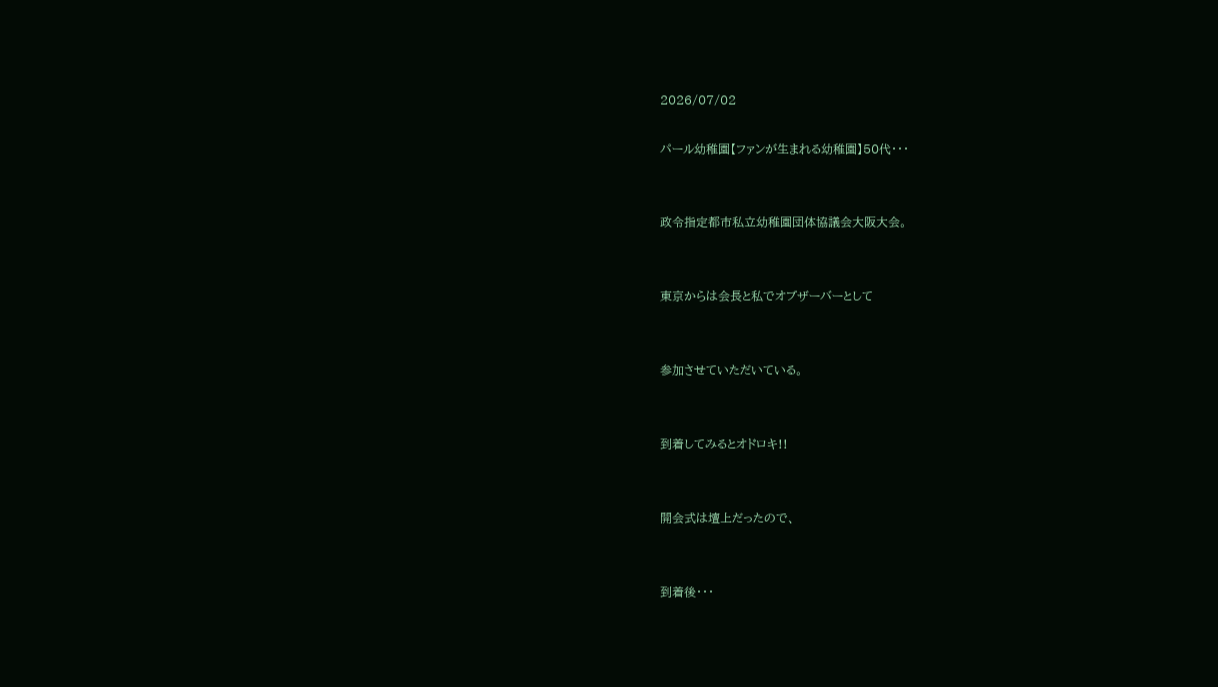2026/07/02

パール幼稚園【ファンが生まれる幼稚園】50代・・・


政令指定都市私立幼稚園団体協議会大阪大会。


東京からは会長と私でオブザーバーとして


参加させていただいている。


到着してみるとオドロキ!!


開会式は壇上だったので、


到着後・・・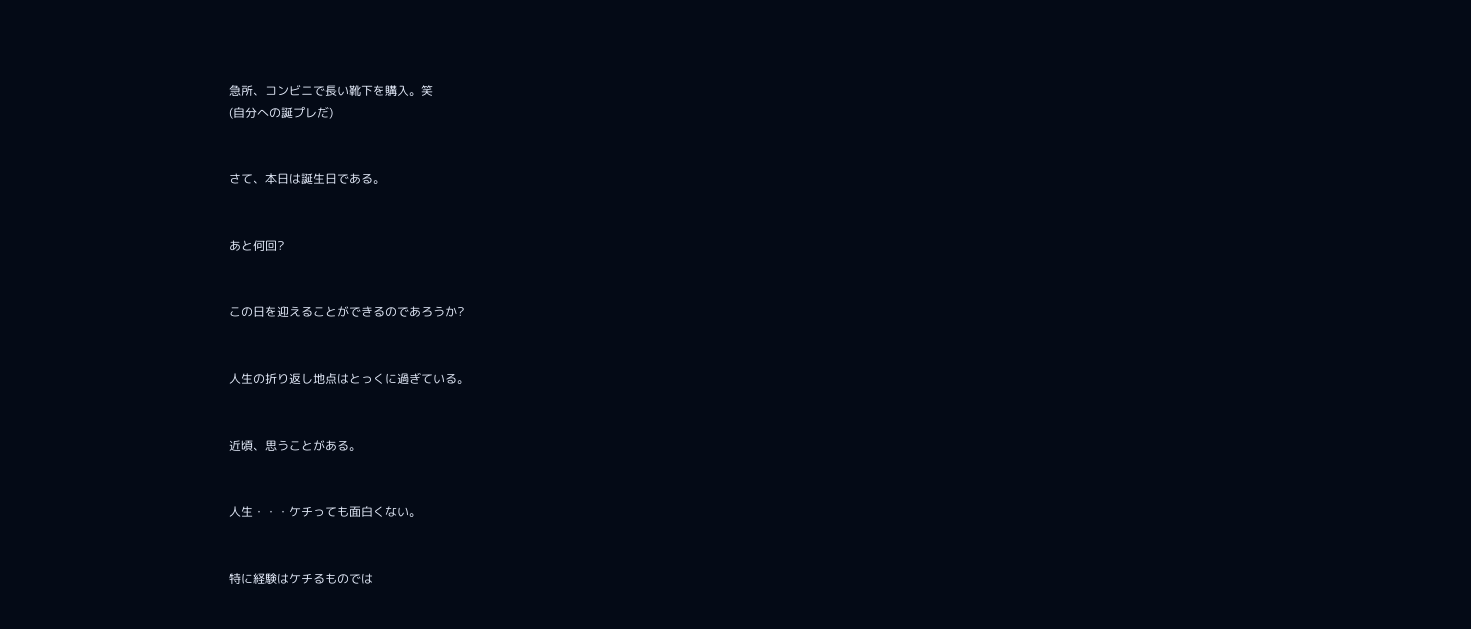急所、コンビニで長い靴下を購入。笑
(自分への誕プレだ)


さて、本日は誕生日である。


あと何回?


この日を迎えることができるのであろうか?


人生の折り返し地点はとっくに過ぎている。


近頃、思うことがある。


人生・・・ケチっても面白くない。


特に経験はケチるものでは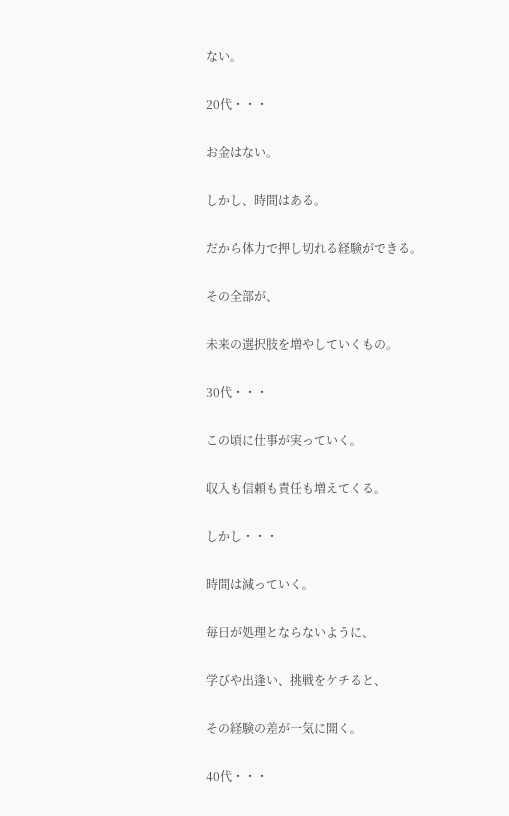ない。


20代・・・


お金はない。


しかし、時間はある。


だから体力で押し切れる経験ができる。


その全部が、


未来の選択肢を増やしていくもの。


30代・・・


この頃に仕事が実っていく。


収入も信頼も責任も増えてくる。


しかし・・・


時間は減っていく。


毎日が処理とならないように、


学びや出逢い、挑戦をケチると、


その経験の差が一気に開く。


40代・・・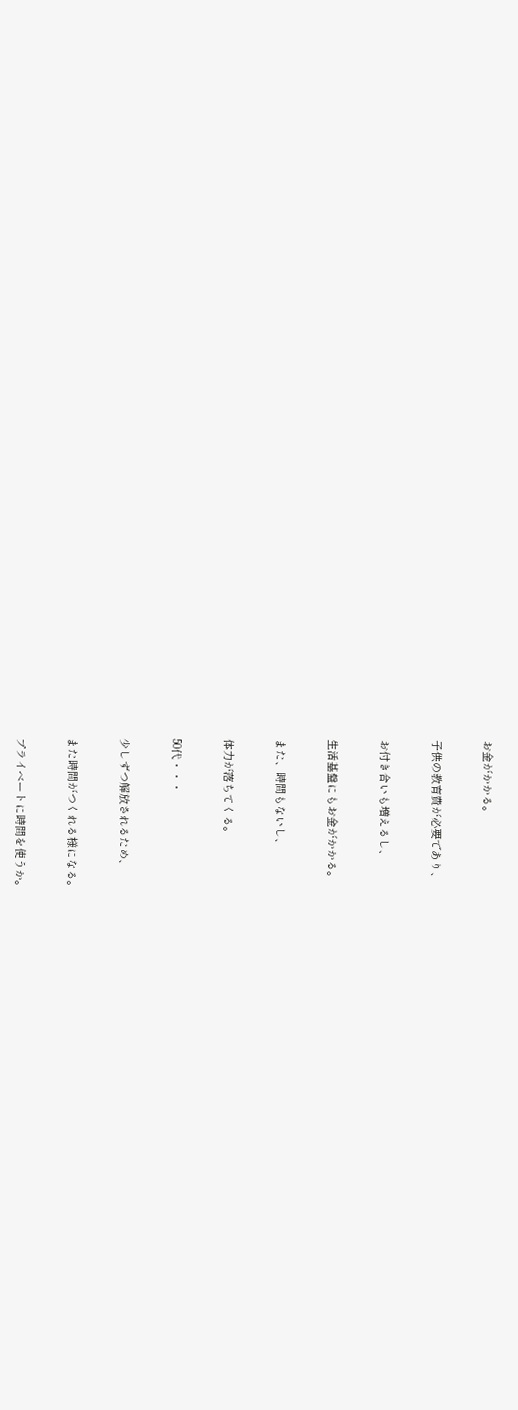お金がかかる。


子供の教育費が必要であり、


お付き合いも増えるし、


生活基盤にもお金がかかる。


また、時間もないし、


体力が落ちてくる。


50代・・・


少しずつ解放されるため、


また時間がつくれる様になる。


プライベートに時間を使うか。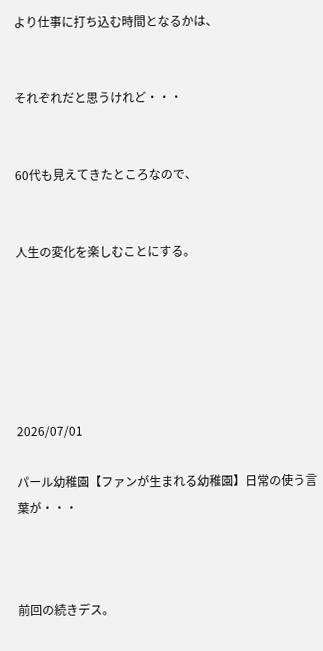より仕事に打ち込む時間となるかは、


それぞれだと思うけれど・・・


60代も見えてきたところなので、


人生の変化を楽しむことにする。






2026/07/01

パール幼稚園【ファンが生まれる幼稚園】日常の使う言葉が・・・



前回の続きデス。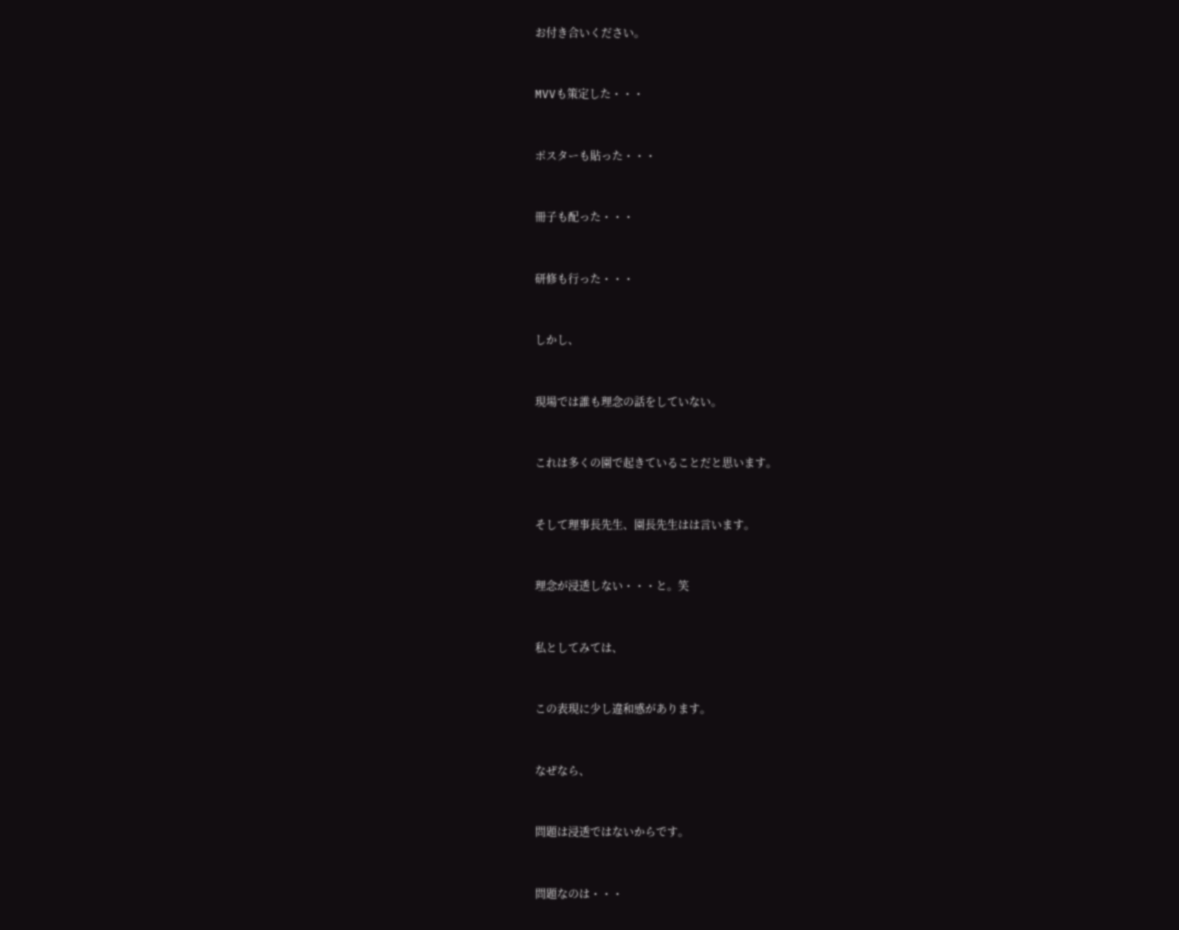お付き合いください。


MVVも策定した・・・


ポスターも貼った・・・


冊子も配った・・・


研修も行った・・・


しかし、


現場では誰も理念の話をしていない。


これは多くの園で起きていることだと思います。


そして理事長先生、園長先生はは言います。


理念が浸透しない・・・と。笑


私としてみては、


この表現に少し違和感があります。


なぜなら、


問題は浸透ではないからです。


問題なのは・・・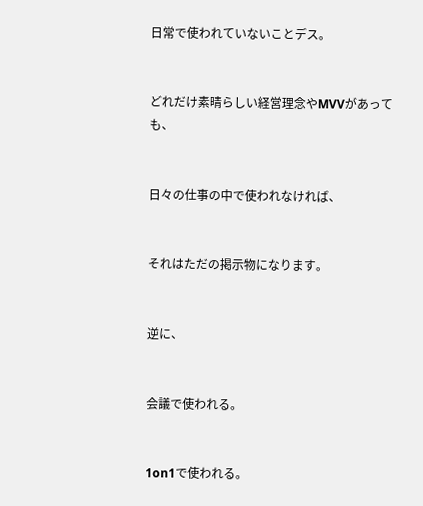日常で使われていないことデス。


どれだけ素晴らしい経営理念やMVVがあっても、


日々の仕事の中で使われなければ、


それはただの掲示物になります。


逆に、


会議で使われる。


1on1で使われる。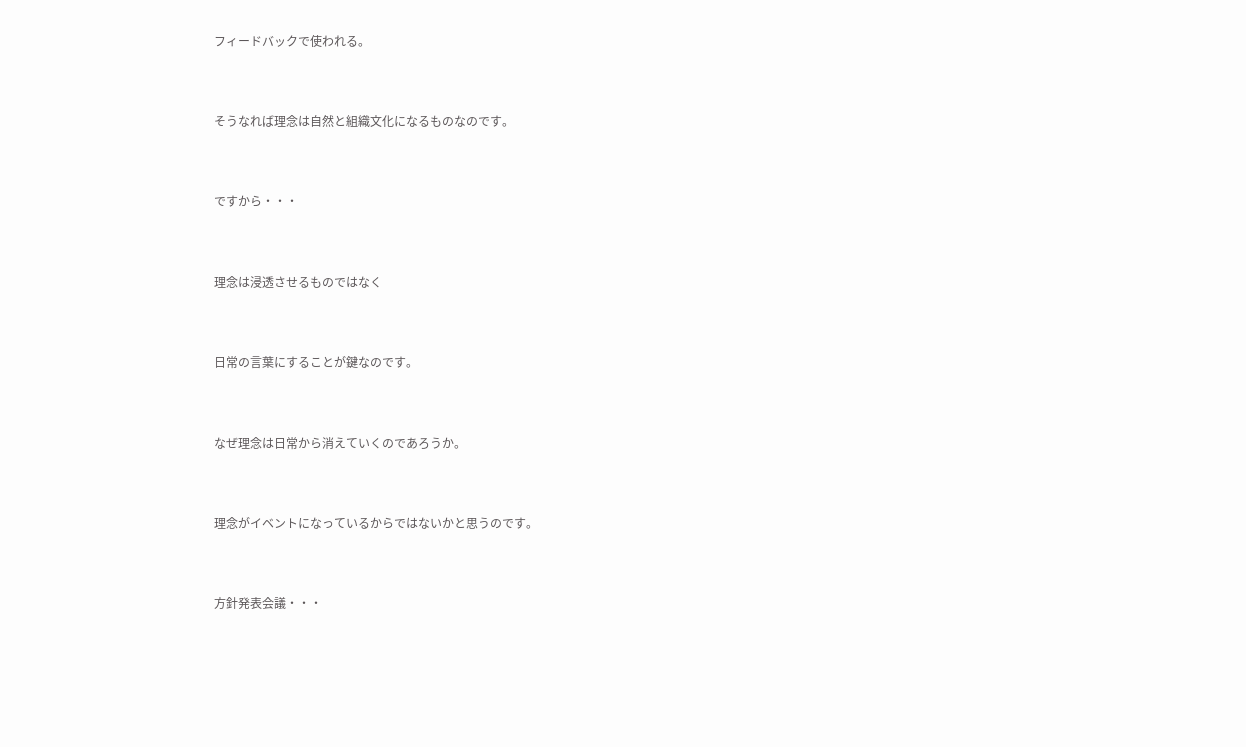フィードバックで使われる。


そうなれば理念は自然と組織文化になるものなのです。


ですから・・・


理念は浸透させるものではなく


日常の言葉にすることが鍵なのです。


なぜ理念は日常から消えていくのであろうか。


理念がイベントになっているからではないかと思うのです。


方針発表会議・・・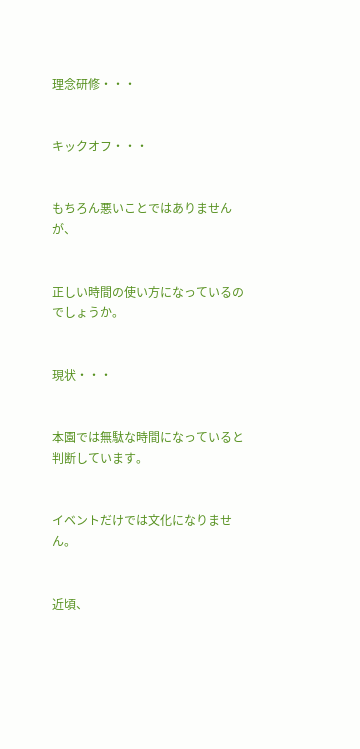理念研修・・・


キックオフ・・・


もちろん悪いことではありませんが、


正しい時間の使い方になっているのでしょうか。


現状・・・


本園では無駄な時間になっていると判断しています。


イベントだけでは文化になりません。


近頃、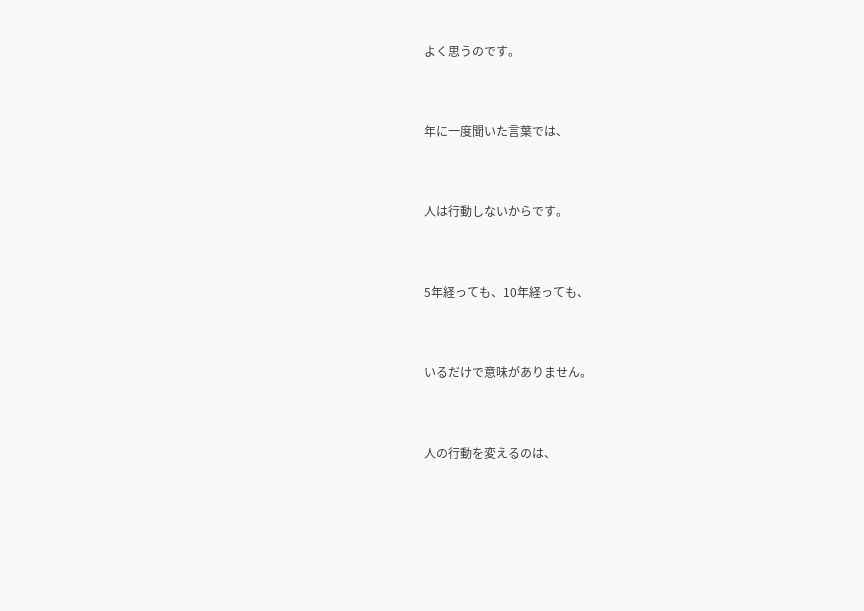よく思うのです。


年に一度聞いた言葉では、


人は行動しないからです。


5年経っても、10年経っても、


いるだけで意味がありません。


人の行動を変えるのは、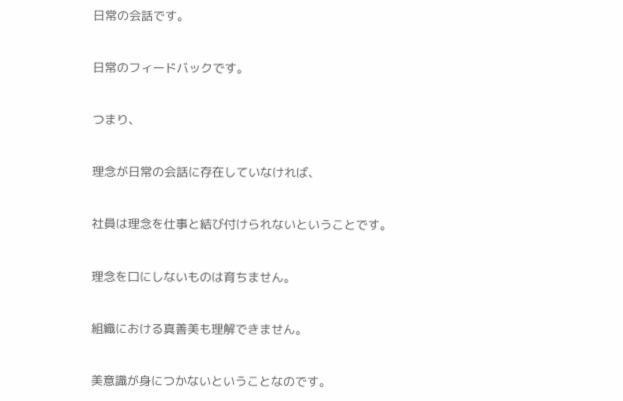日常の会話です。


日常のフィードバックです。


つまり、


理念が日常の会話に存在していなければ、


社員は理念を仕事と結び付けられないということです。


理念を口にしないものは育ちません。


組織における真善美も理解できません。


美意識が身につかないということなのです。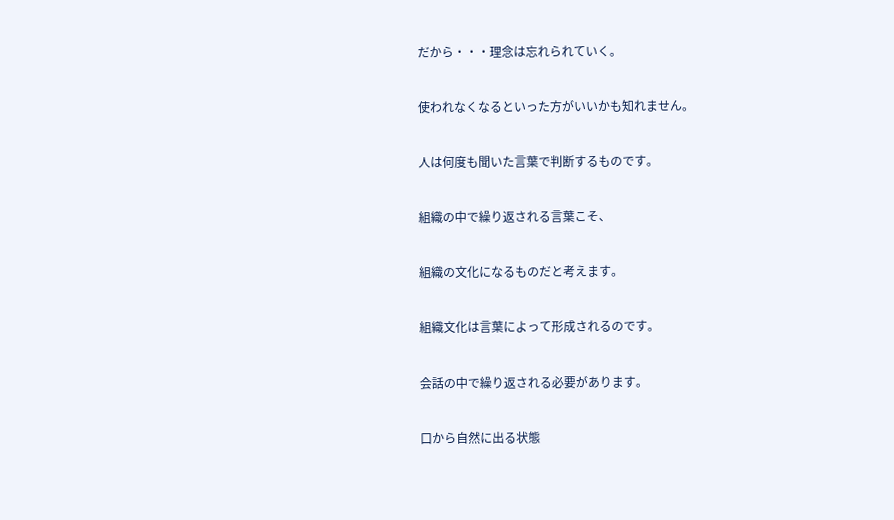だから・・・理念は忘れられていく。


使われなくなるといった方がいいかも知れません。


人は何度も聞いた言葉で判断するものです。


組織の中で繰り返される言葉こそ、


組織の文化になるものだと考えます。


組織文化は言葉によって形成されるのです。


会話の中で繰り返される必要があります。


口から自然に出る状態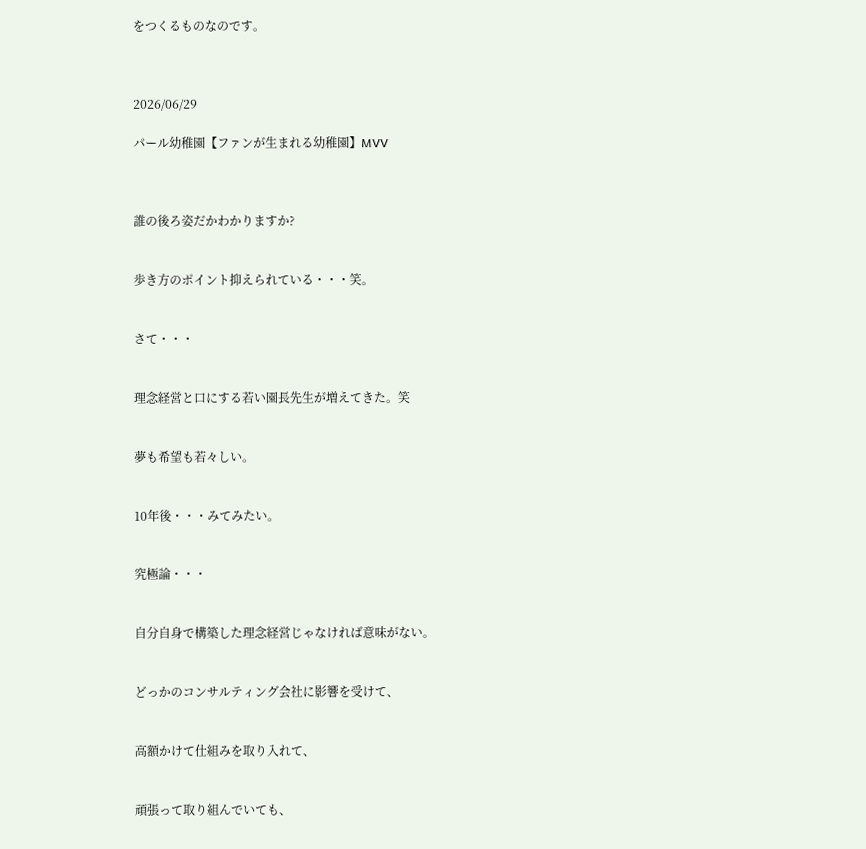をつくるものなのです。



2026/06/29

パール幼稚園【ファンが生まれる幼稚園】MVV



誰の後ろ姿だかわかりますか?


歩き方のポイント抑えられている・・・笑。


さて・・・


理念経営と口にする若い園長先生が増えてきた。笑


夢も希望も若々しい。


10年後・・・みてみたい。


究極論・・・


自分自身で構築した理念経営じゃなければ意味がない。


どっかのコンサルティング会社に影響を受けて、


高額かけて仕組みを取り入れて、


頑張って取り組んでいても、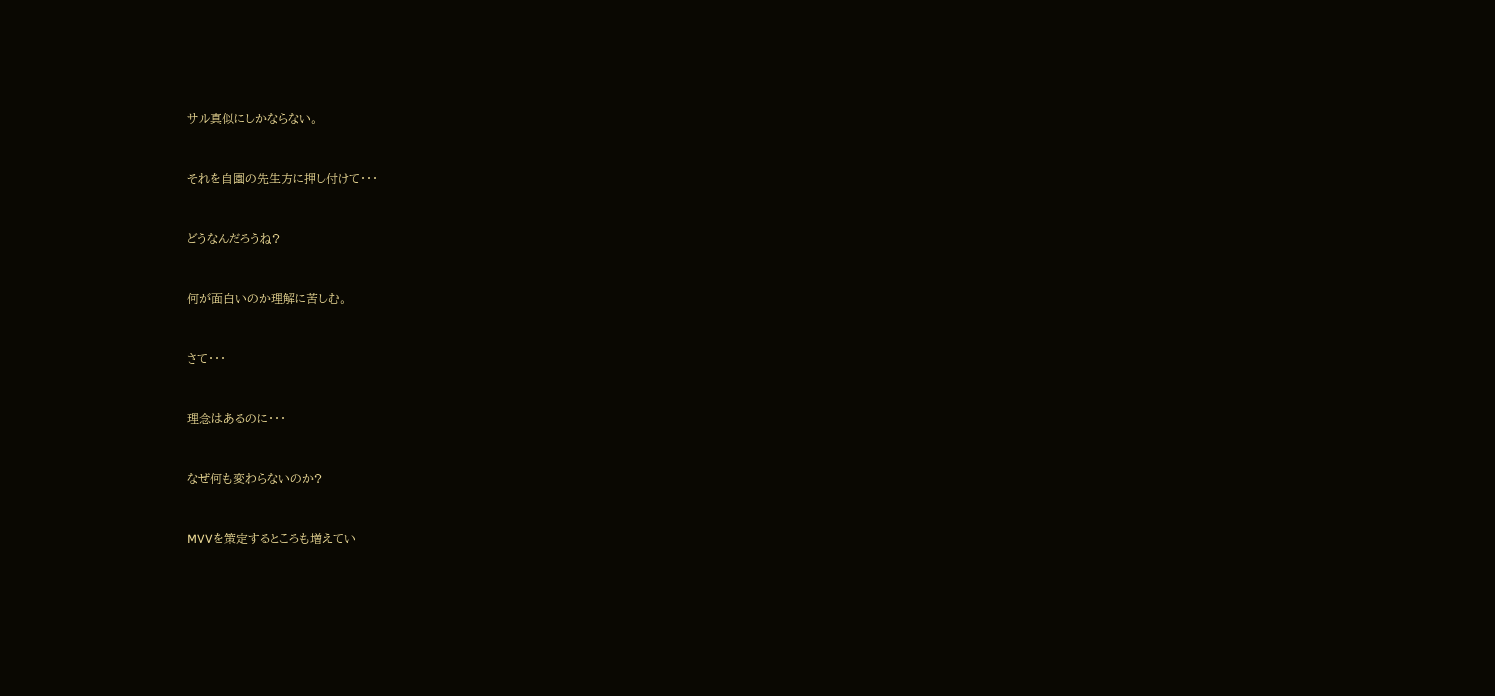サル真似にしかならない。


それを自園の先生方に押し付けて・・・


どうなんだろうね?


何が面白いのか理解に苦しむ。


さて・・・


理念はあるのに・・・


なぜ何も変わらないのか?


MVVを策定するところも増えてい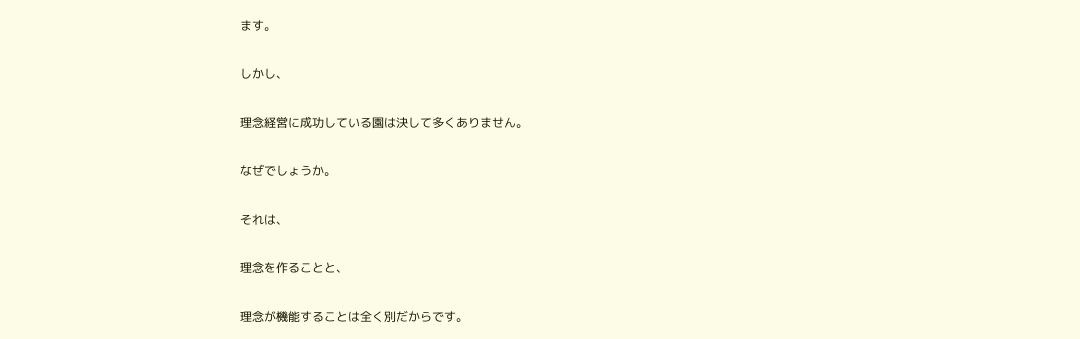ます。


しかし、


理念経営に成功している園は決して多くありません。


なぜでしょうか。


それは、


理念を作ることと、


理念が機能することは全く別だからです。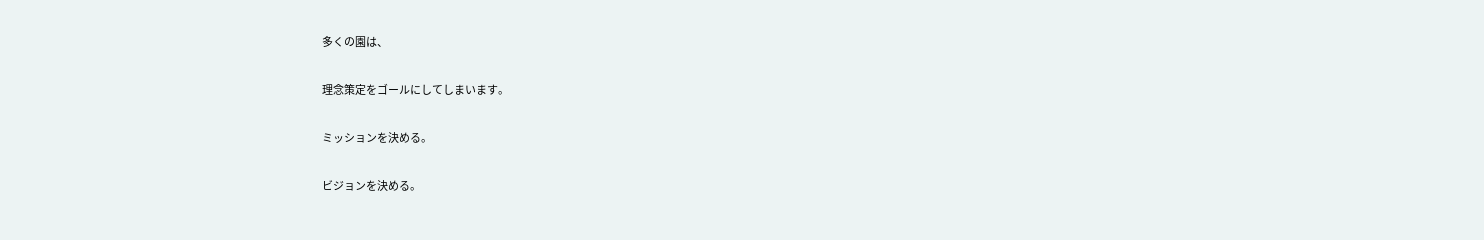多くの園は、


理念策定をゴールにしてしまいます。


ミッションを決める。


ビジョンを決める。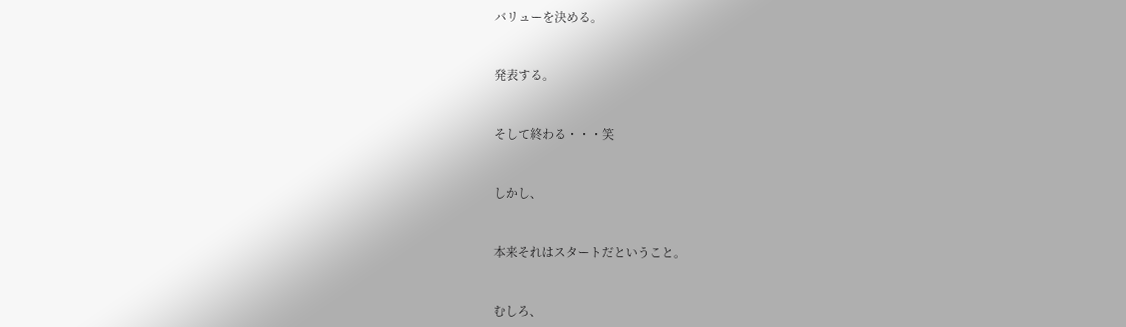バリューを決める。


発表する。


そして終わる・・・笑


しかし、


本来それはスタートだということ。


むしろ、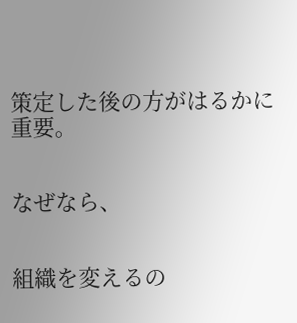策定した後の方がはるかに重要。


なぜなら、


組織を変えるの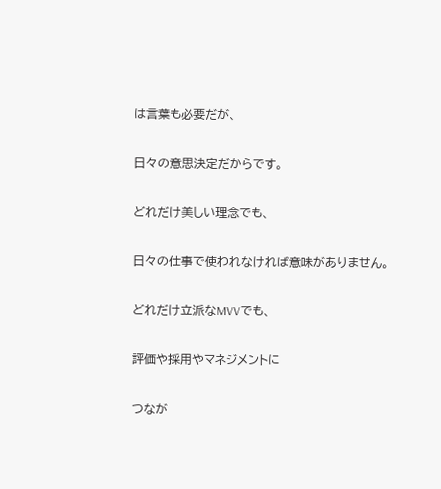は言葉も必要だが、


日々の意思決定だからです。


どれだけ美しい理念でも、


日々の仕事で使われなければ意味がありません。


どれだけ立派なMVVでも、


評価や採用やマネジメントに


つなが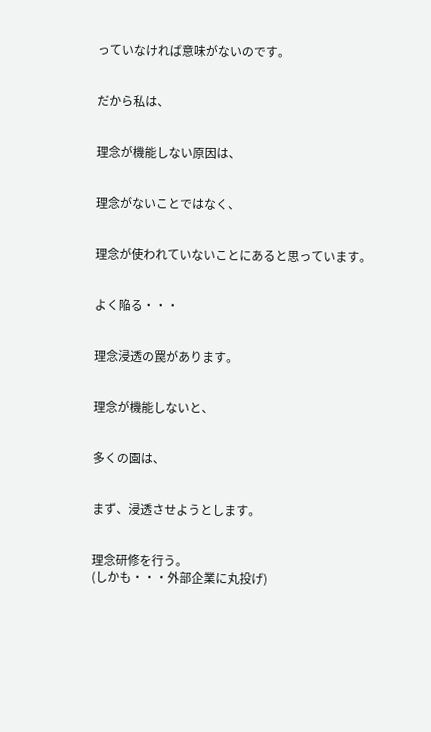っていなければ意味がないのです。


だから私は、


理念が機能しない原因は、


理念がないことではなく、


理念が使われていないことにあると思っています。


よく陥る・・・


理念浸透の罠があります。


理念が機能しないと、


多くの園は、


まず、浸透させようとします。


理念研修を行う。
(しかも・・・外部企業に丸投げ)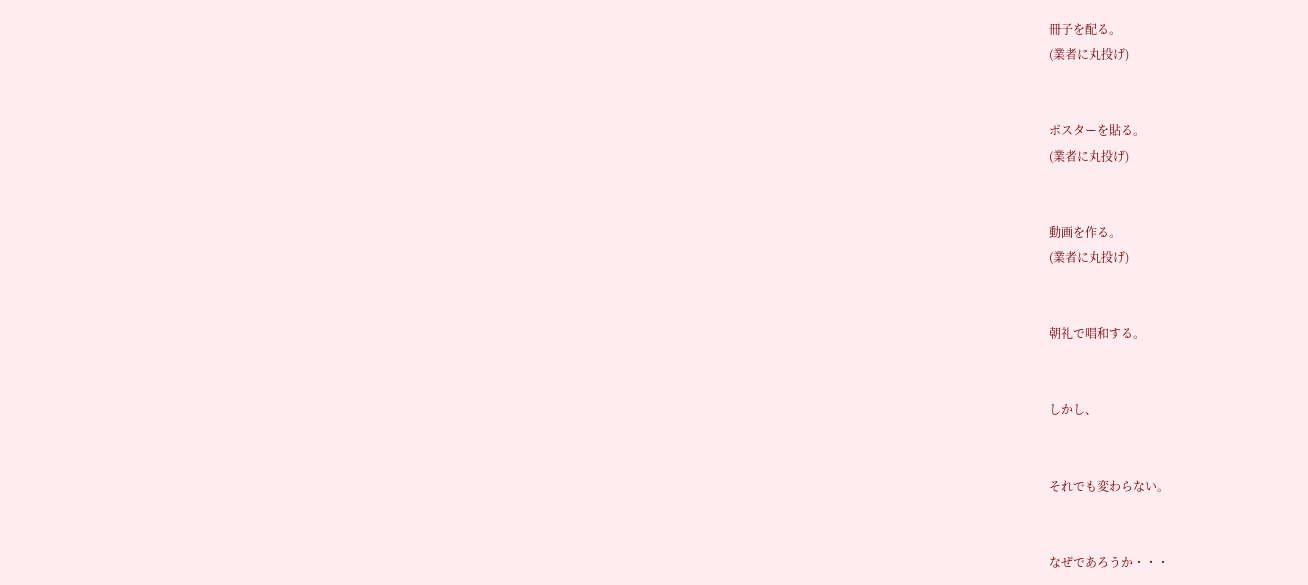冊子を配る。
(業者に丸投げ)


ポスターを貼る。
(業者に丸投げ)


動画を作る。
(業者に丸投げ)


朝礼で唱和する。


しかし、


それでも変わらない。


なぜであろうか・・・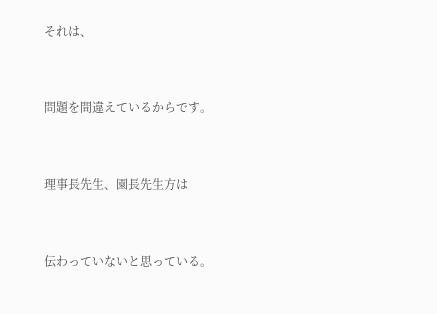それは、


問題を間違えているからです。


理事長先生、園長先生方は


伝わっていないと思っている。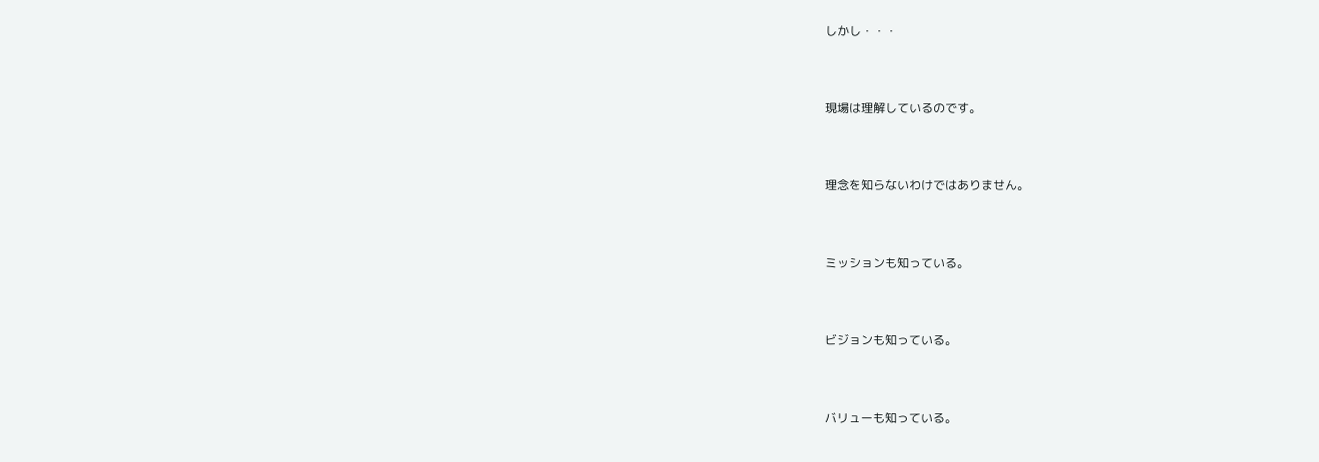しかし・・・


現場は理解しているのです。


理念を知らないわけではありません。


ミッションも知っている。


ビジョンも知っている。


バリューも知っている。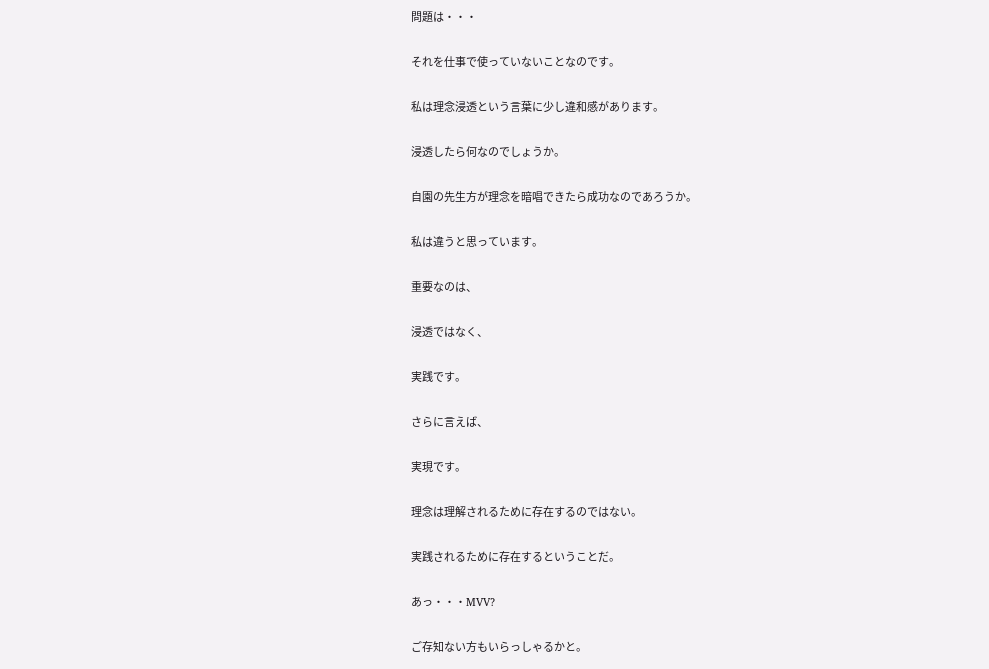問題は・・・


それを仕事で使っていないことなのです。


私は理念浸透という言葉に少し違和感があります。


浸透したら何なのでしょうか。


自園の先生方が理念を暗唱できたら成功なのであろうか。


私は違うと思っています。


重要なのは、


浸透ではなく、


実践です。


さらに言えば、


実現です。


理念は理解されるために存在するのではない。


実践されるために存在するということだ。


あっ・・・MVV?


ご存知ない方もいらっしゃるかと。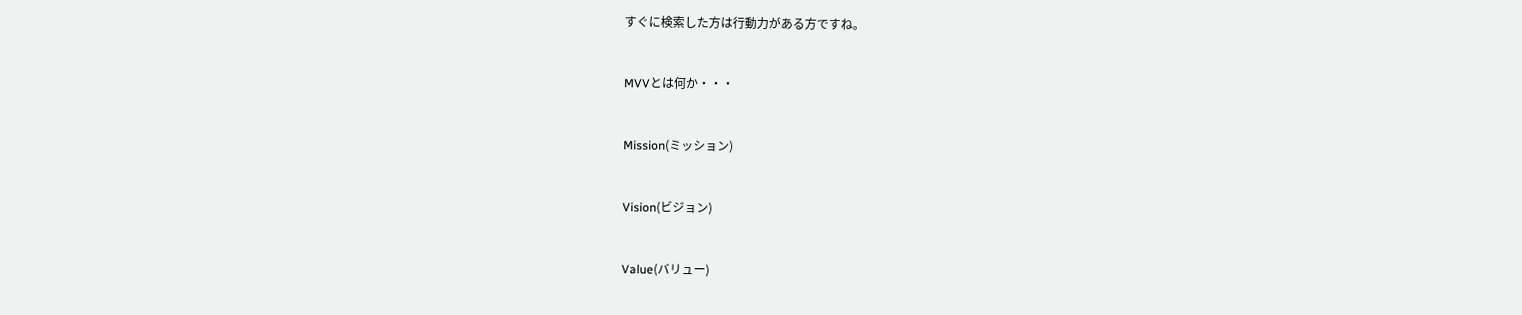すぐに検索した方は行動力がある方ですね。


MVVとは何か・・・


Mission(ミッション)


Vision(ビジョン)


Value(バリュー)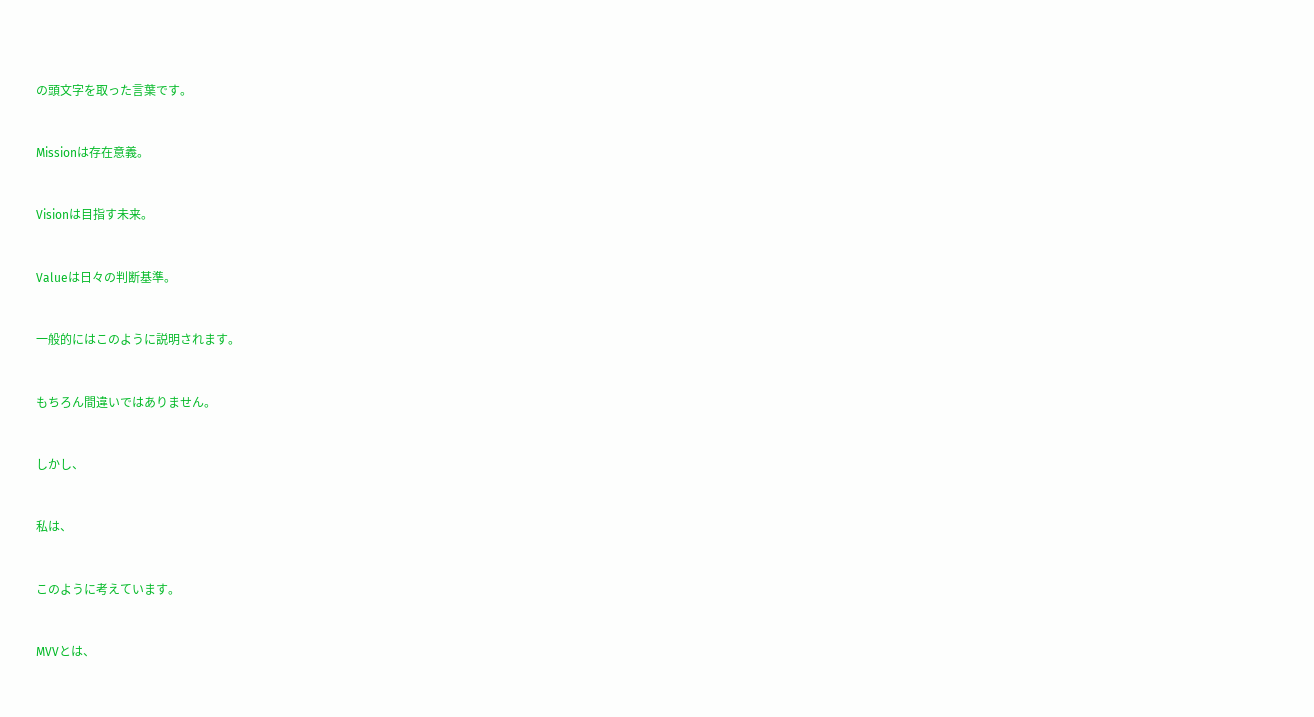の頭文字を取った言葉です。


Missionは存在意義。


Visionは目指す未来。


Valueは日々の判断基準。


一般的にはこのように説明されます。


もちろん間違いではありません。


しかし、


私は、


このように考えています。


MVVとは、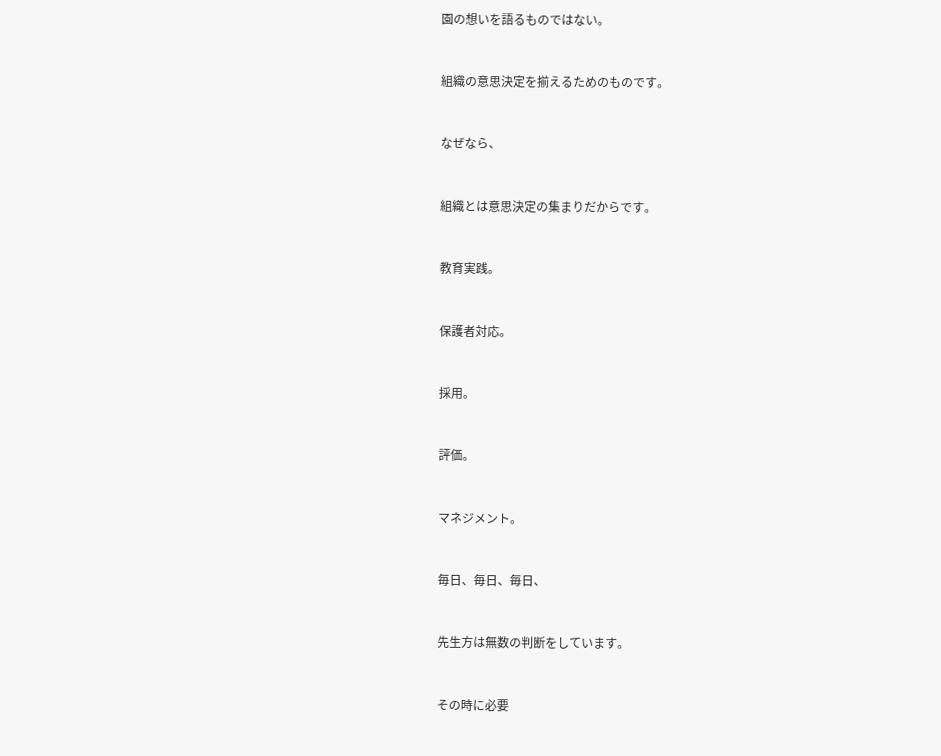園の想いを語るものではない。


組織の意思決定を揃えるためのものです。


なぜなら、


組織とは意思決定の集まりだからです。


教育実践。


保護者対応。


採用。


評価。


マネジメント。


毎日、毎日、毎日、


先生方は無数の判断をしています。


その時に必要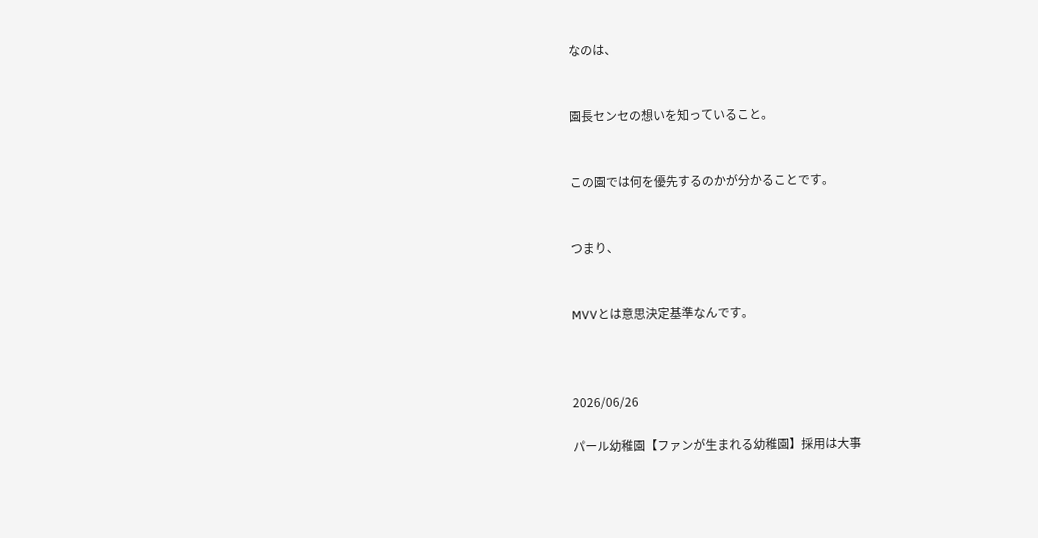なのは、


園長センセの想いを知っていること。


この園では何を優先するのかが分かることです。


つまり、


MVVとは意思決定基準なんです。



2026/06/26

パール幼稚園【ファンが生まれる幼稚園】採用は大事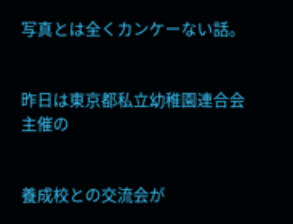写真とは全くカンケーない話。


昨日は東京都私立幼稚園連合会主催の


養成校との交流会が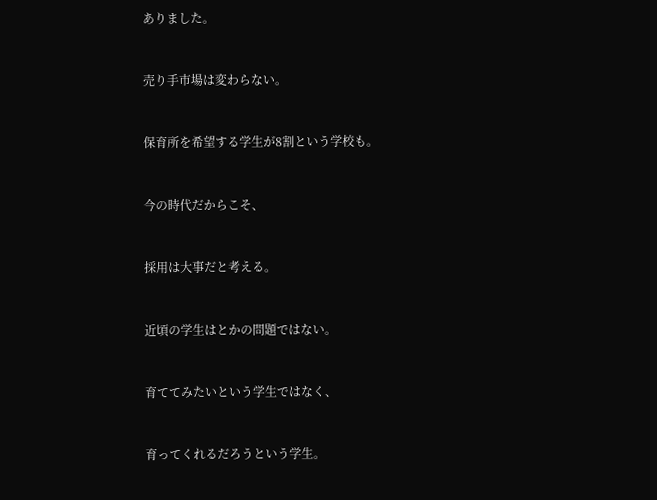ありました。


売り手市場は変わらない。


保育所を希望する学生が8割という学校も。


今の時代だからこそ、


採用は大事だと考える。


近頃の学生はとかの問題ではない。


育ててみたいという学生ではなく、


育ってくれるだろうという学生。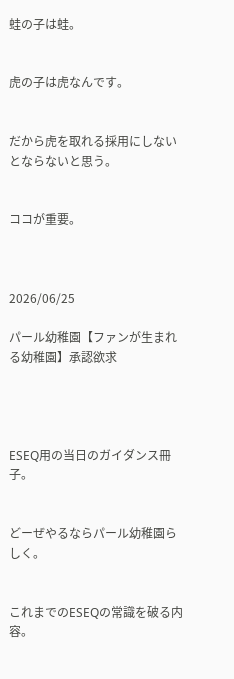蛙の子は蛙。


虎の子は虎なんです。


だから虎を取れる採用にしないとならないと思う。


ココが重要。



2026/06/25

パール幼稚園【ファンが生まれる幼稚園】承認欲求




ESEQ用の当日のガイダンス冊子。


どーぜやるならパール幼稚園らしく。


これまでのESEQの常識を破る内容。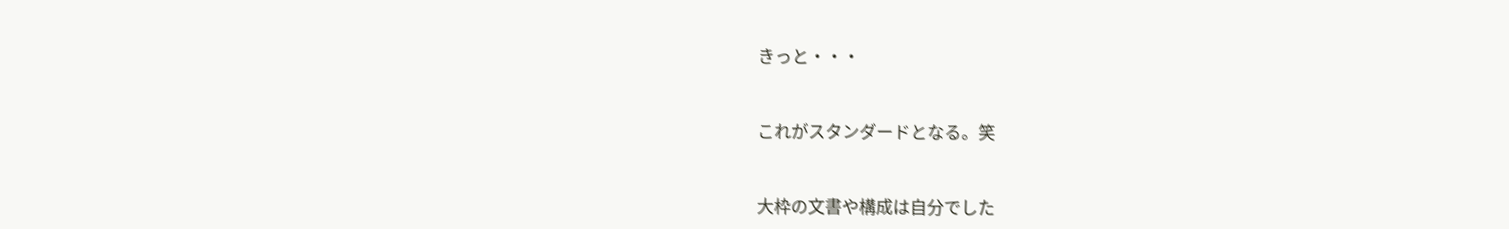きっと・・・


これがスタンダードとなる。笑


大枠の文書や構成は自分でした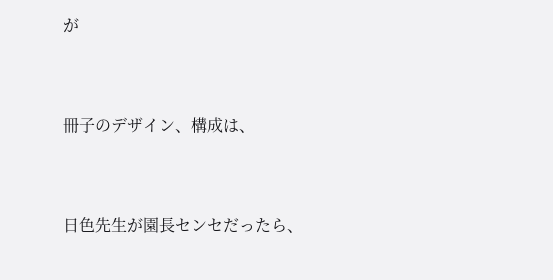が


冊子のデザイン、構成は、


日色先生が園長センセだったら、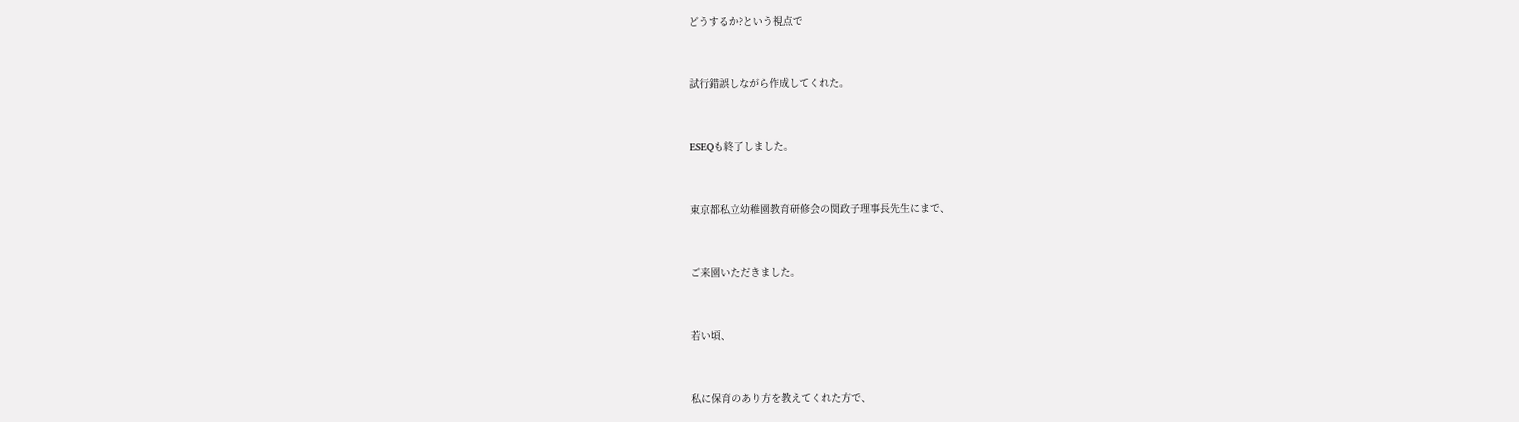どうするか?という視点で


試行錯誤しながら作成してくれた。


ESEQも終了しました。


東京都私立幼稚園教育研修会の関政子理事長先生にまで、


ご来園いただきました。


若い頃、


私に保育のあり方を教えてくれた方で、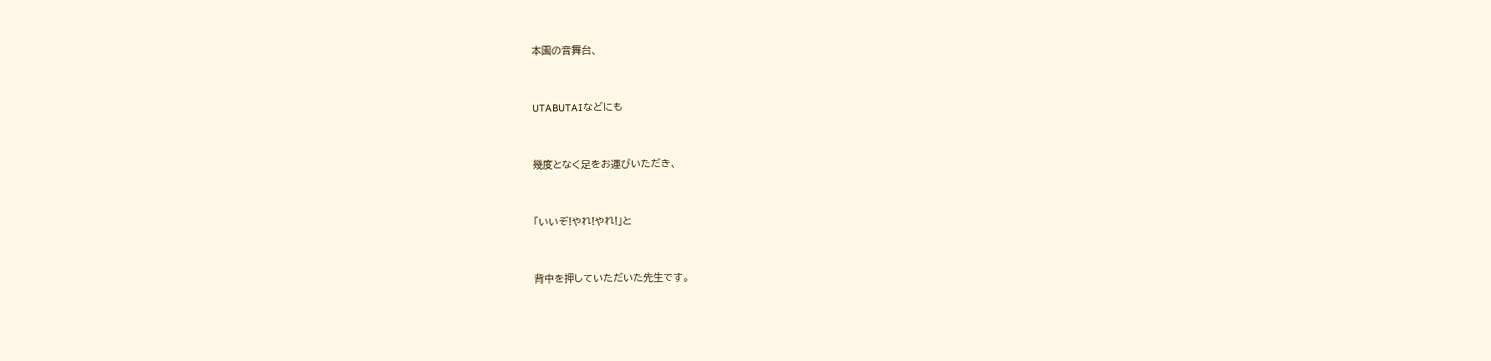本園の音舞台、


UTABUTAIなどにも


幾度となく足をお運びいただき、


「いいぞ!やれ!やれ!」と


背中を押していただいた先生です。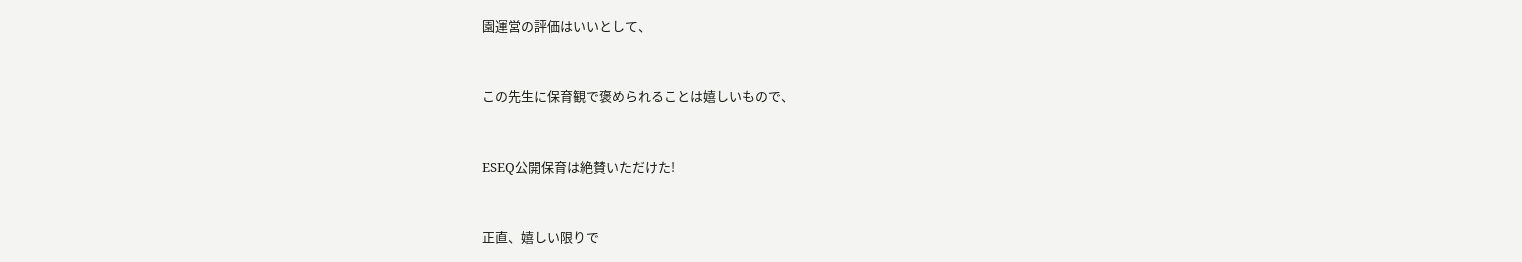園運営の評価はいいとして、


この先生に保育観で褒められることは嬉しいもので、


ESEQ公開保育は絶賛いただけた!


正直、嬉しい限りで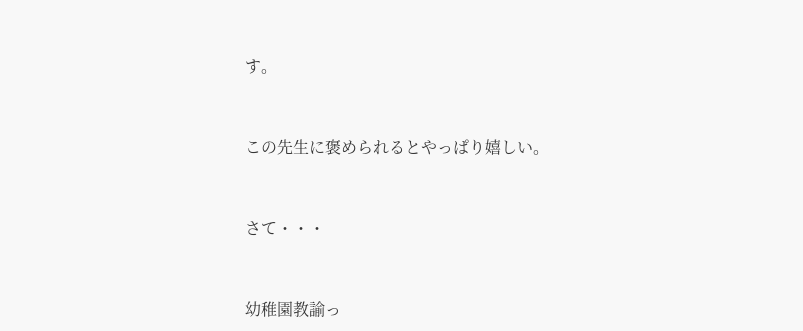す。


この先生に褒められるとやっぱり嬉しい。


さて・・・


幼稚園教諭っ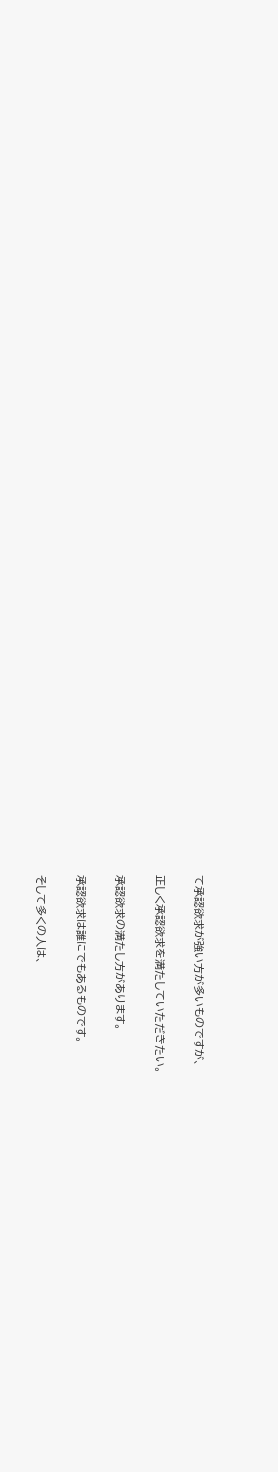て承認欲求が強い方が多いものですが、


正しく承認欲求を満たしていただきたい。


承認欲求の満たし方があります。


承認欲求は誰にでもあるものです。


そして多くの人は、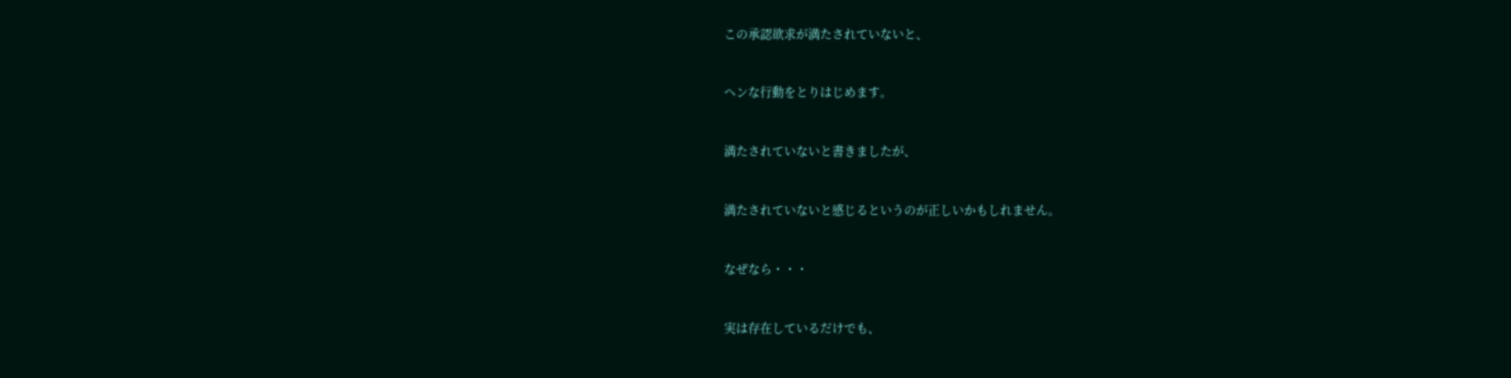この承認欲求が満たされていないと、


ヘンな行動をとりはじめます。


満たされていないと書きましたが、


満たされていないと感じるというのが正しいかもしれません。


なぜなら・・・


実は存在しているだけでも、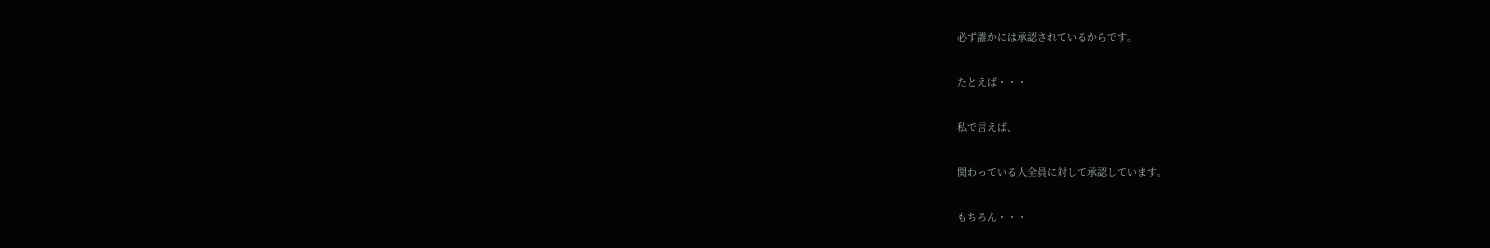必ず誰かには承認されているからです。


たとえば・・・


私で言えば、


関わっている人全員に対して承認しています。


もちろん・・・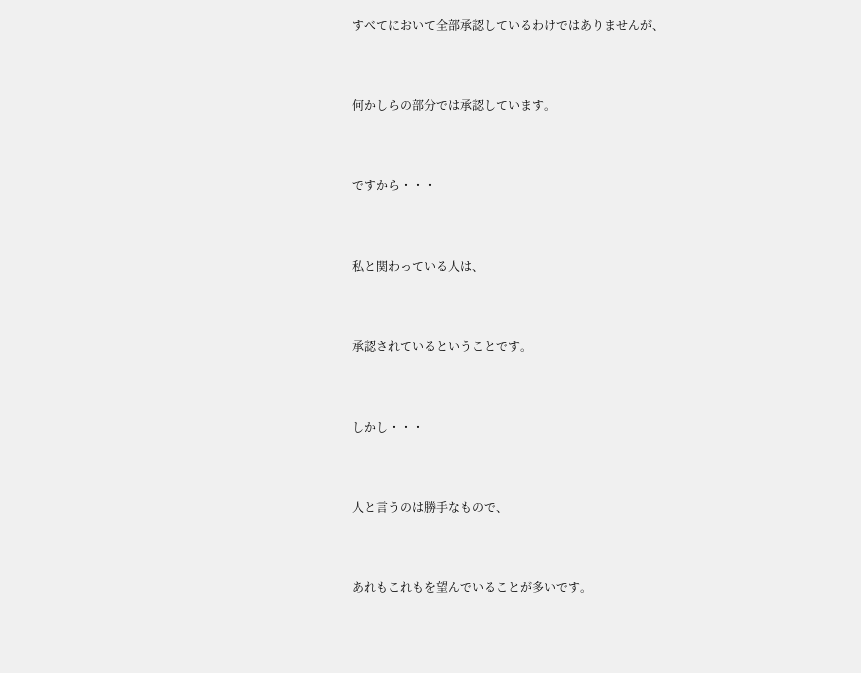すべてにおいて全部承認しているわけではありませんが、


何かしらの部分では承認しています。


ですから・・・


私と関わっている人は、


承認されているということです。


しかし・・・


人と言うのは勝手なもので、


あれもこれもを望んでいることが多いです。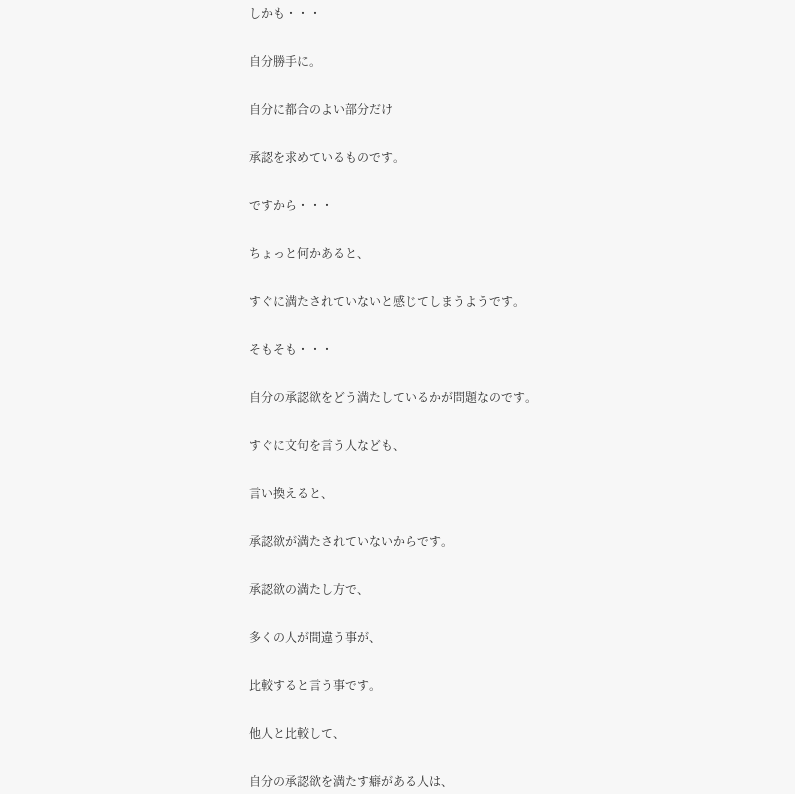しかも・・・


自分勝手に。


自分に都合のよい部分だけ


承認を求めているものです。


ですから・・・


ちょっと何かあると、


すぐに満たされていないと感じてしまうようです。


そもそも・・・


自分の承認欲をどう満たしているかが問題なのです。


すぐに文句を言う人なども、


言い換えると、


承認欲が満たされていないからです。


承認欲の満たし方で、


多くの人が間違う事が、


比較すると言う事です。


他人と比較して、


自分の承認欲を満たす癖がある人は、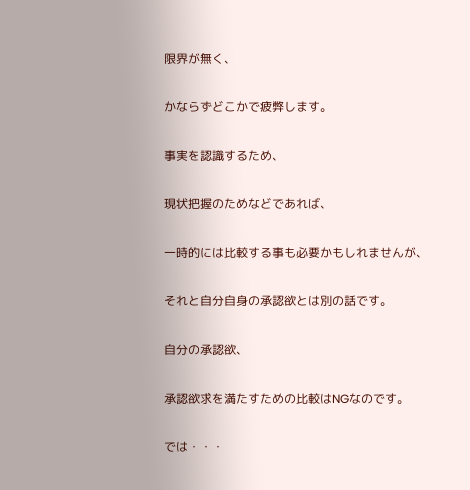限界が無く、


かならずどこかで疲弊します。


事実を認識するため、


現状把握のためなどであれば、


一時的には比較する事も必要かもしれませんが、


それと自分自身の承認欲とは別の話です。


自分の承認欲、


承認欲求を満たすための比較はNGなのです。


では・・・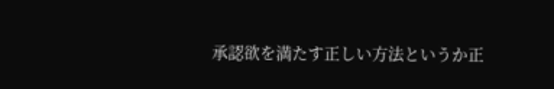承認欲を満たす正しい方法というか正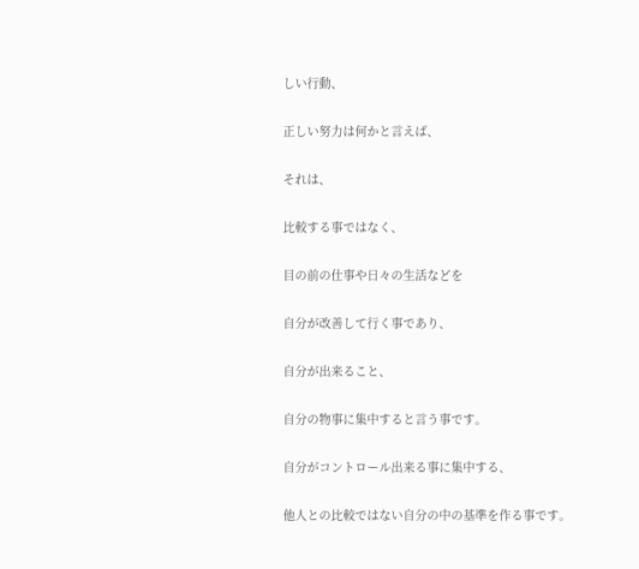しい行動、


正しい努力は何かと言えば、


それは、


比較する事ではなく、


目の前の仕事や日々の生活などを


自分が改善して行く事であり、


自分が出来ること、


自分の物事に集中すると言う事です。


自分がコントロール出来る事に集中する、


他人との比較ではない自分の中の基準を作る事です。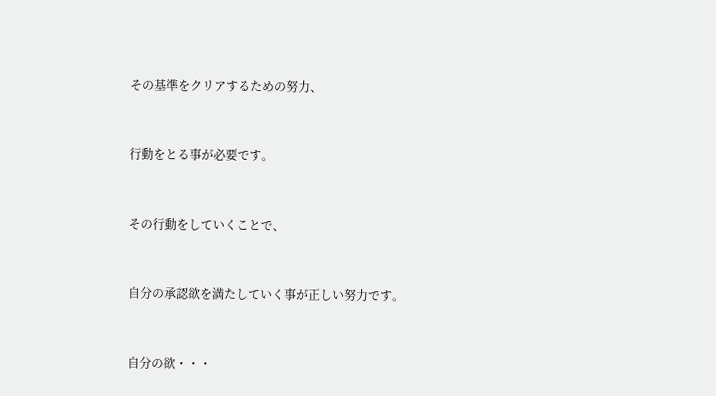その基準をクリアするための努力、


行動をとる事が必要です。


その行動をしていくことで、


自分の承認欲を満たしていく事が正しい努力です。


自分の欲・・・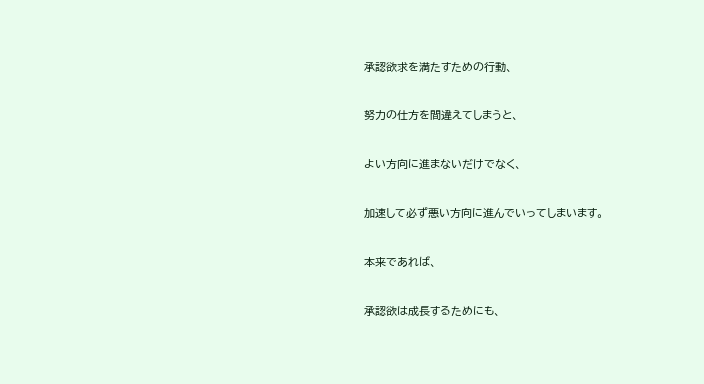承認欲求を満たすための行動、


努力の仕方を間違えてしまうと、


よい方向に進まないだけでなく、


加速して必ず悪い方向に進んでいってしまいます。


本来であれば、


承認欲は成長するためにも、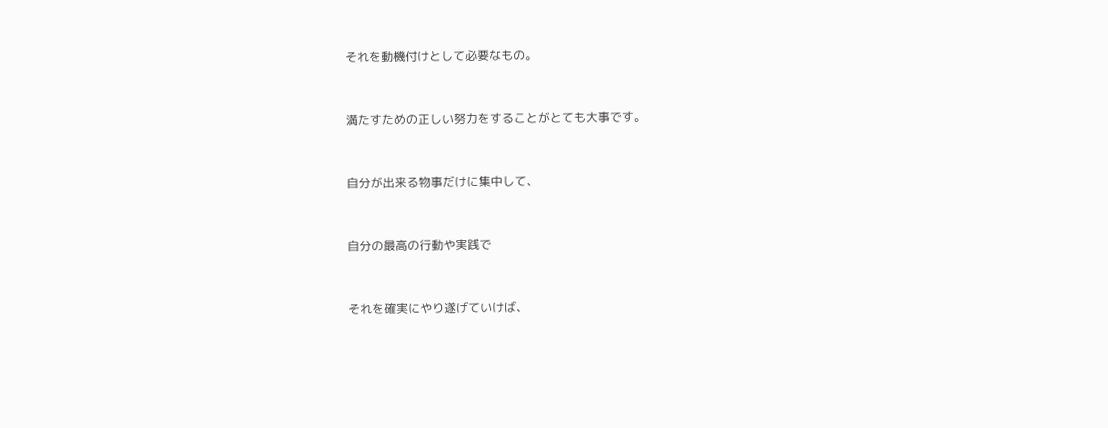それを動機付けとして必要なもの。


満たすための正しい努力をすることがとても大事です。


自分が出来る物事だけに集中して、


自分の最高の行動や実践で


それを確実にやり遂げていけば、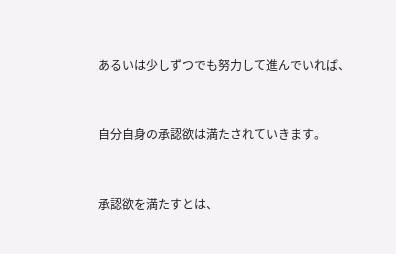あるいは少しずつでも努力して進んでいれば、


自分自身の承認欲は満たされていきます。


承認欲を満たすとは、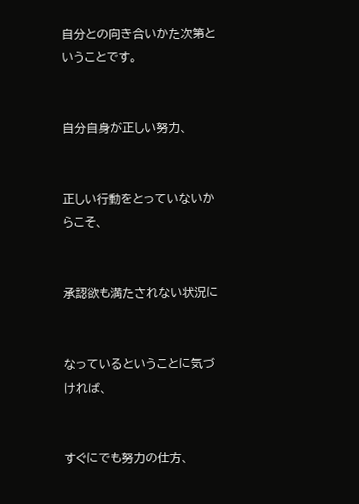自分との向き合いかた次第ということです。


自分自身が正しい努力、


正しい行動をとっていないからこそ、


承認欲も満たされない状況に


なっているということに気づければ、


すぐにでも努力の仕方、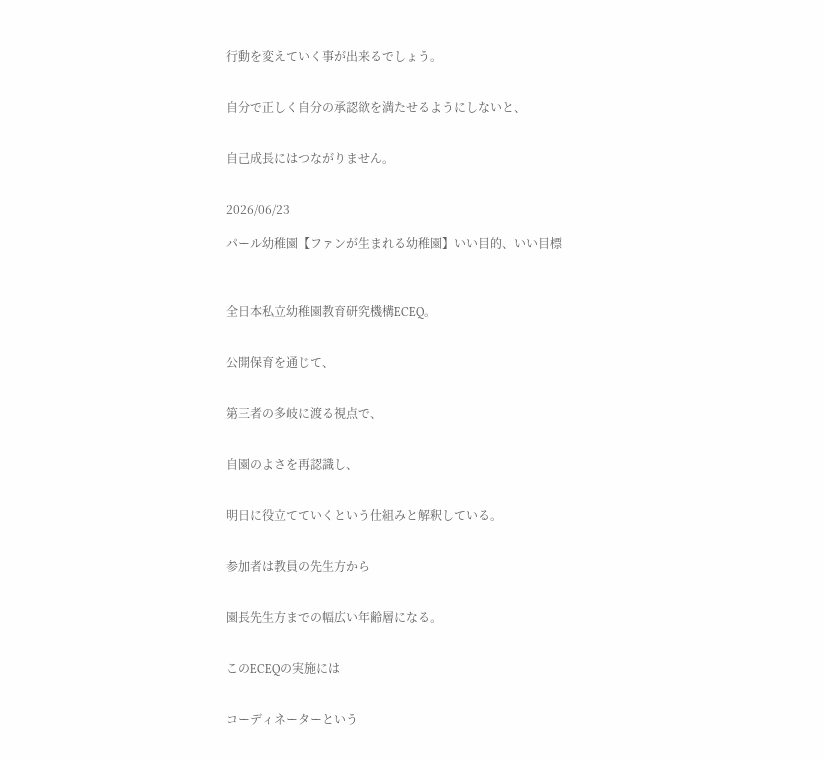行動を変えていく事が出来るでしょう。


自分で正しく自分の承認欲を満たせるようにしないと、


自己成長にはつながりません。


2026/06/23

パール幼稚園【ファンが生まれる幼稚園】いい目的、いい目標



全日本私立幼稚園教育研究機構ECEQ。


公開保育を通じて、


第三者の多岐に渡る視点で、


自園のよさを再認識し、


明日に役立てていくという仕組みと解釈している。


参加者は教員の先生方から


園長先生方までの幅広い年齢層になる。


このECEQの実施には


コーディネーターという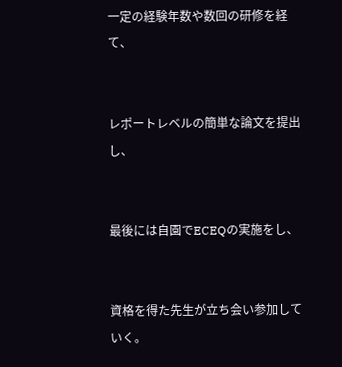一定の経験年数や数回の研修を経て、


レポートレベルの簡単な論文を提出し、


最後には自園でECEQの実施をし、


資格を得た先生が立ち会い参加していく。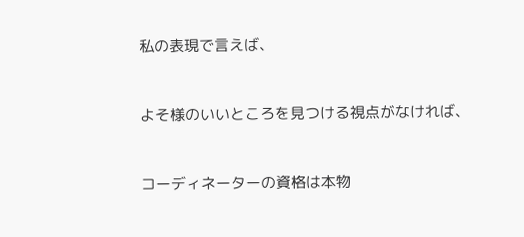私の表現で言えば、


よそ様のいいところを見つける視点がなければ、


コーディネーターの資格は本物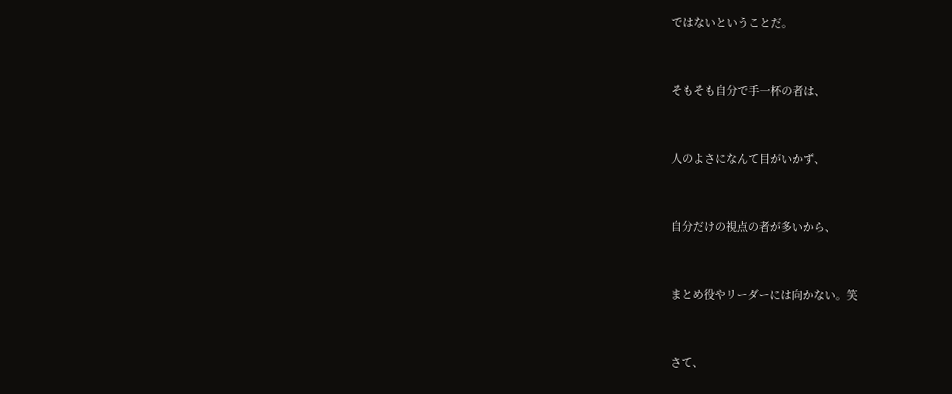ではないということだ。


そもそも自分で手一杯の者は、


人のよさになんて目がいかず、


自分だけの視点の者が多いから、


まとめ役やリーダーには向かない。笑


さて、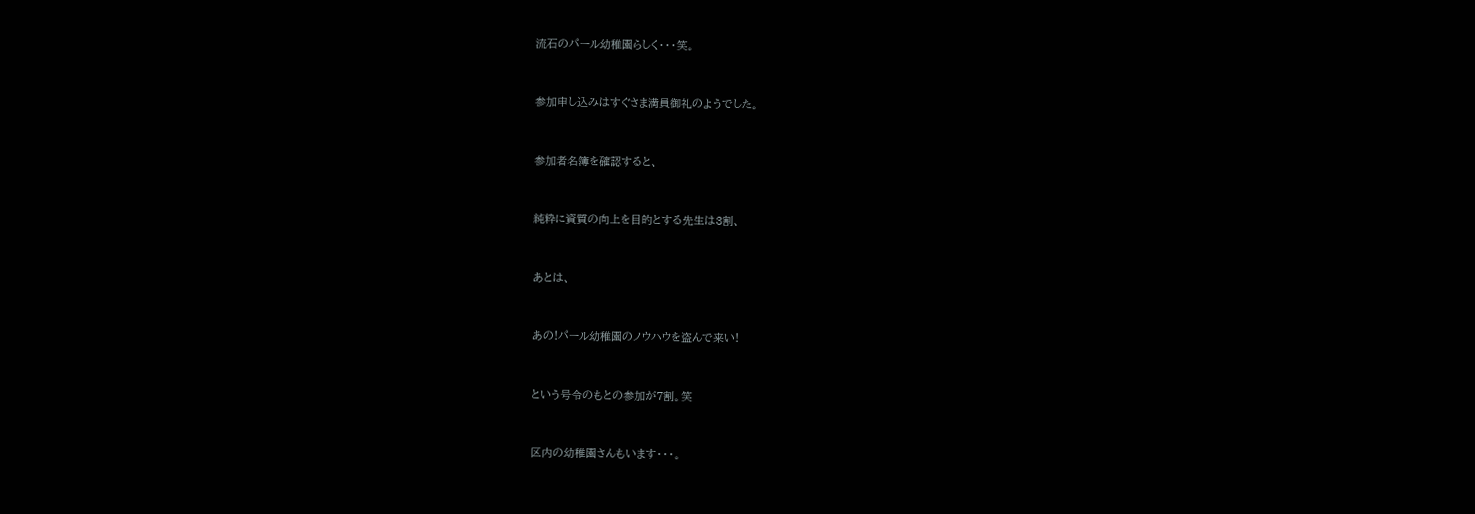流石のパール幼稚園らしく・・・笑。


参加申し込みはすぐさま満員御礼のようでした。


参加者名簿を確認すると、


純粋に資質の向上を目的とする先生は3割、


あとは、


あの!パール幼稚園のノウハウを盗んで来い!


という号令のもとの参加が7割。笑


区内の幼稚園さんもいます・・・。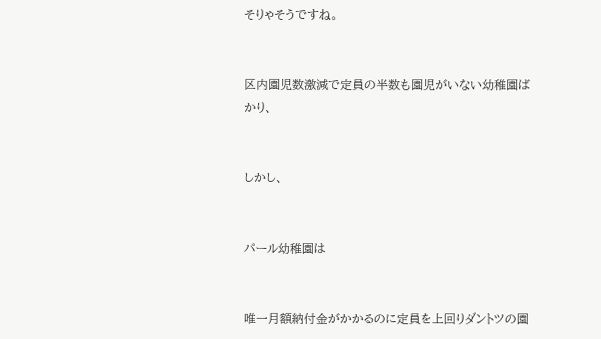そりゃそうですね。


区内園児数激減で定員の半数も園児がいない幼稚園ばかり、


しかし、


パール幼稚園は


唯一月額納付金がかかるのに定員を上回りダントツの園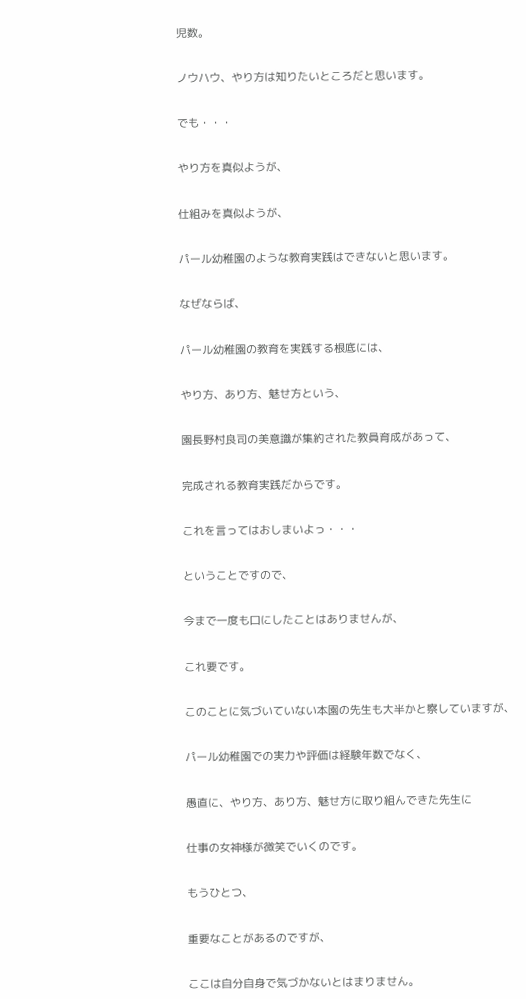児数。


ノウハウ、やり方は知りたいところだと思います。


でも・・・


やり方を真似ようが、


仕組みを真似ようが、


パール幼稚園のような教育実践はできないと思います。


なぜならば、


パール幼稚園の教育を実践する根底には、


やり方、あり方、魅せ方という、


園長野村良司の美意識が集約された教員育成があって、


完成される教育実践だからです。


これを言ってはおしまいよっ・・・


ということですので、


今まで一度も口にしたことはありませんが、


これ要です。


このことに気づいていない本園の先生も大半かと察していますが、


パール幼稚園での実力や評価は経験年数でなく、


愚直に、やり方、あり方、魅せ方に取り組んできた先生に


仕事の女神様が微笑でいくのです。


もうひとつ、


重要なことがあるのですが、


ここは自分自身で気づかないとはまりません。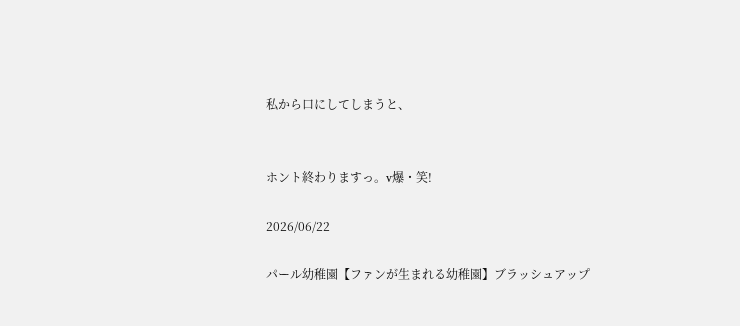私から口にしてしまうと、


ホント終わりますっ。v爆・笑!

2026/06/22

パール幼稚園【ファンが生まれる幼稚園】ブラッシュアップ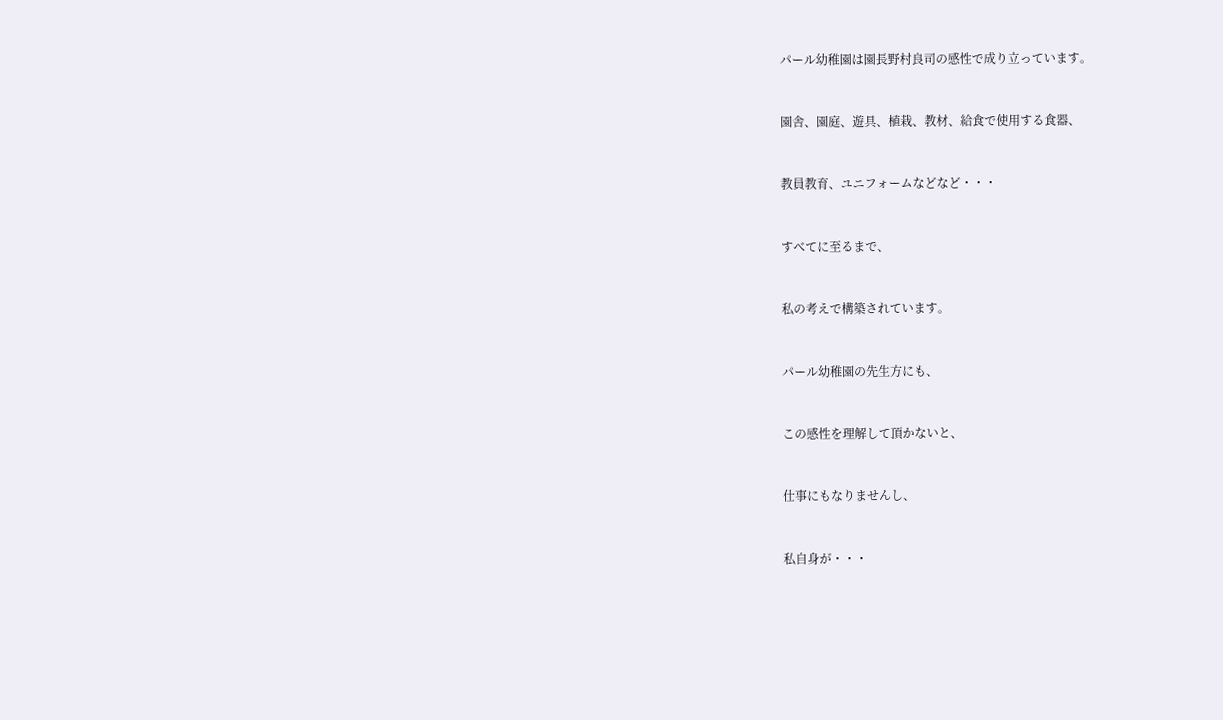パール幼稚園は園長野村良司の感性で成り立っています。


園舎、園庭、遊具、植栽、教材、給食で使用する食器、


教員教育、ユニフォームなどなど・・・


すべてに至るまで、


私の考えで構築されています。


パール幼稚園の先生方にも、


この感性を理解して頂かないと、


仕事にもなりませんし、


私自身が・・・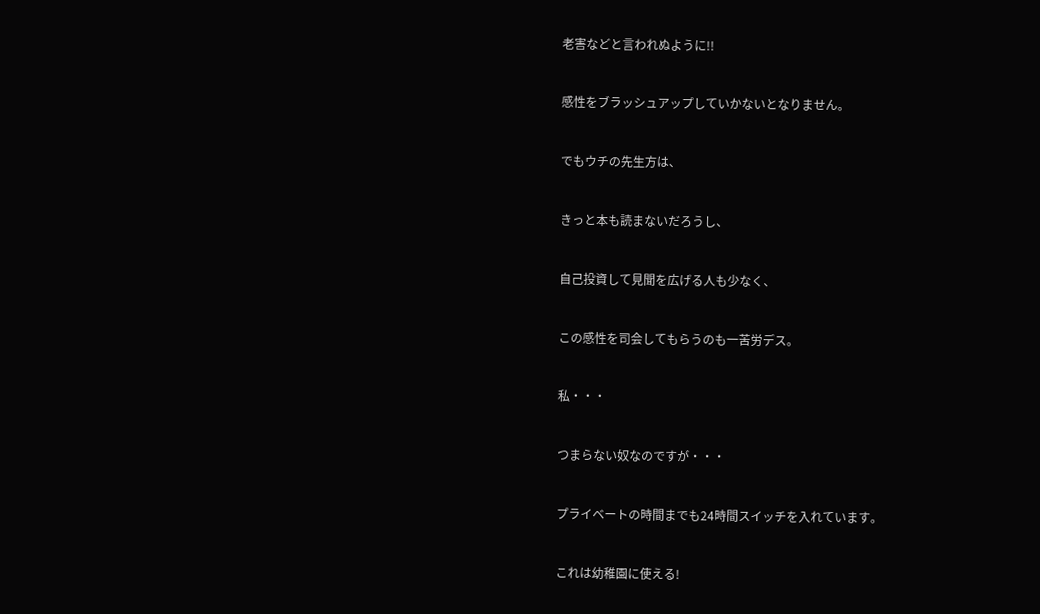老害などと言われぬように!!


感性をブラッシュアップしていかないとなりません。


でもウチの先生方は、


きっと本も読まないだろうし、


自己投資して見聞を広げる人も少なく、


この感性を司会してもらうのも一苦労デス。


私・・・


つまらない奴なのですが・・・


プライベートの時間までも24時間スイッチを入れています。


これは幼稚園に使える!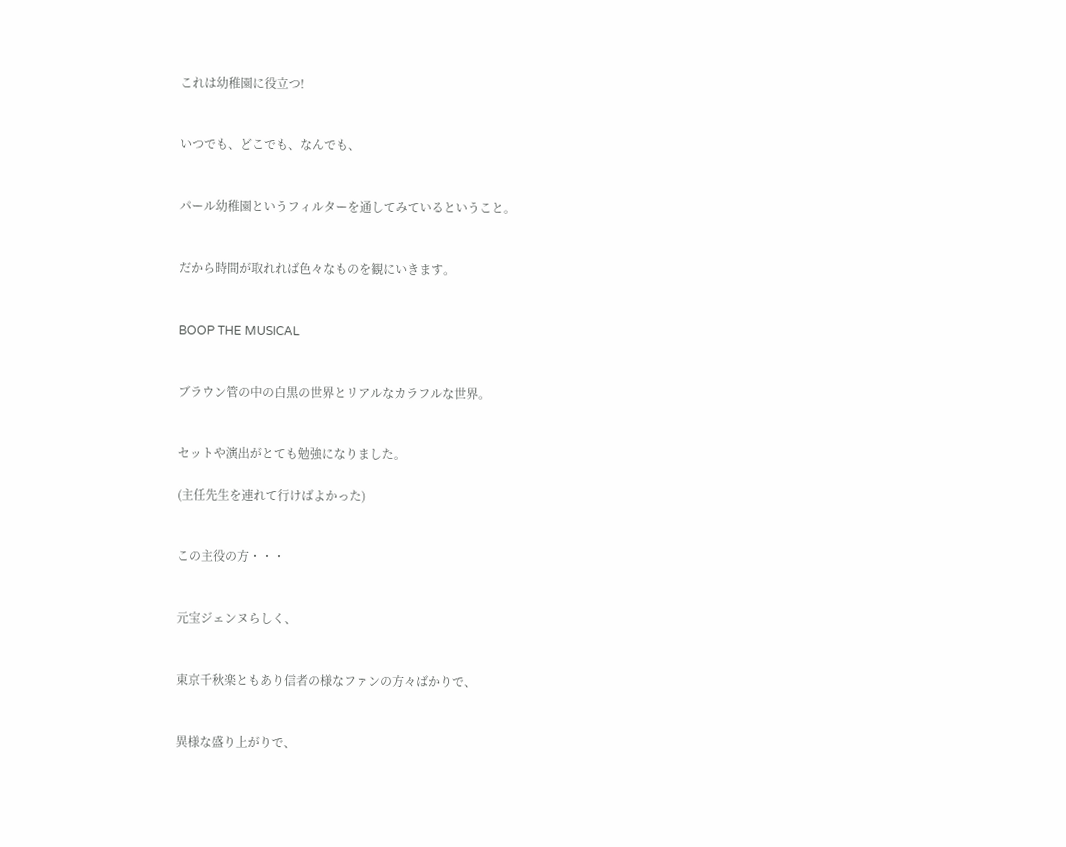これは幼稚園に役立つ!


いつでも、どこでも、なんでも、


パール幼稚園というフィルターを通してみているということ。


だから時間が取れれば色々なものを観にいきます。


BOOP THE MUSICAL


ブラウン管の中の白黒の世界とリアルなカラフルな世界。


セットや演出がとても勉強になりました。

(主任先生を連れて行けばよかった)


この主役の方・・・


元宝ジェンヌらしく、


東京千秋楽ともあり信者の様なファンの方々ばかりで、


異様な盛り上がりで、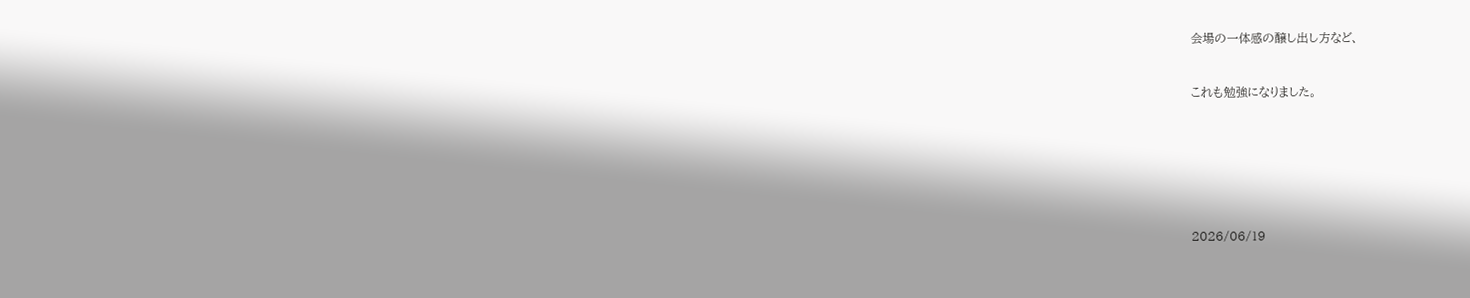会場の一体感の醸し出し方など、


これも勉強になりました。







2026/06/19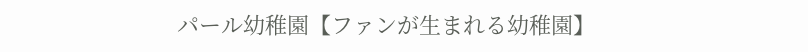パール幼稚園【ファンが生まれる幼稚園】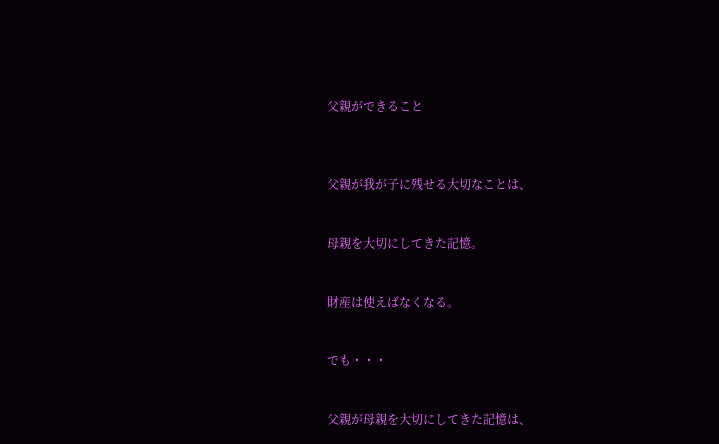父親ができること



父親が我が子に残せる大切なことは、


母親を大切にしてきた記憶。


財産は使えばなくなる。


でも・・・


父親が母親を大切にしてきた記憶は、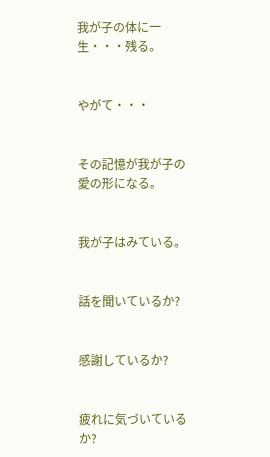我が子の体に一生・・・残る。


やがて・・・


その記憶が我が子の愛の形になる。


我が子はみている。


話を聞いているか?


感謝しているか?


疲れに気づいているか?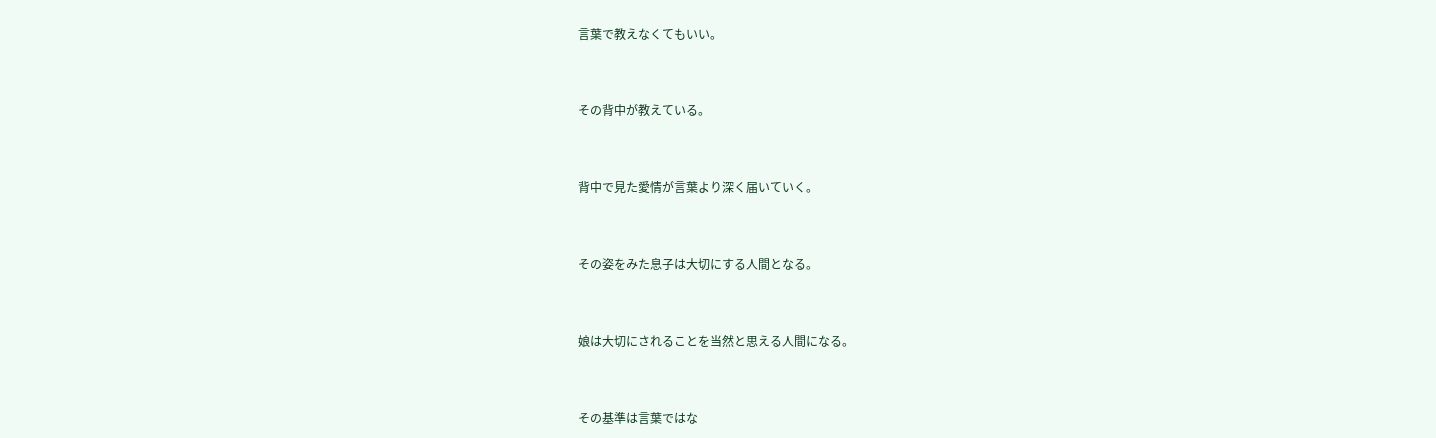言葉で教えなくてもいい。


その背中が教えている。


背中で見た愛情が言葉より深く届いていく。


その姿をみた息子は大切にする人間となる。


娘は大切にされることを当然と思える人間になる。


その基準は言葉ではな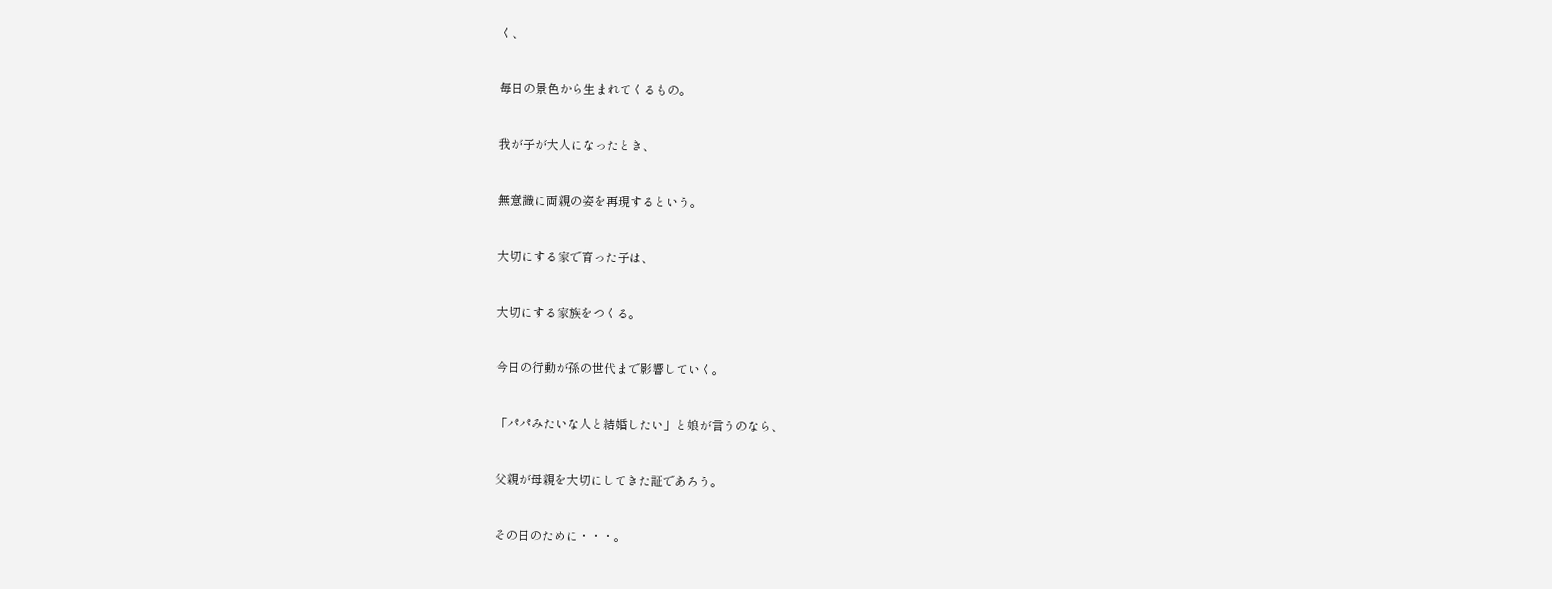く、


毎日の景色から生まれてくるもの。


我が子が大人になったとき、


無意識に両親の姿を再現するという。


大切にする家で育った子は、


大切にする家族をつくる。


今日の行動が孫の世代まで影響していく。


「パパみたいな人と結婚したい」と娘が言うのなら、


父親が母親を大切にしてきた証であろう。


その日のために・・・。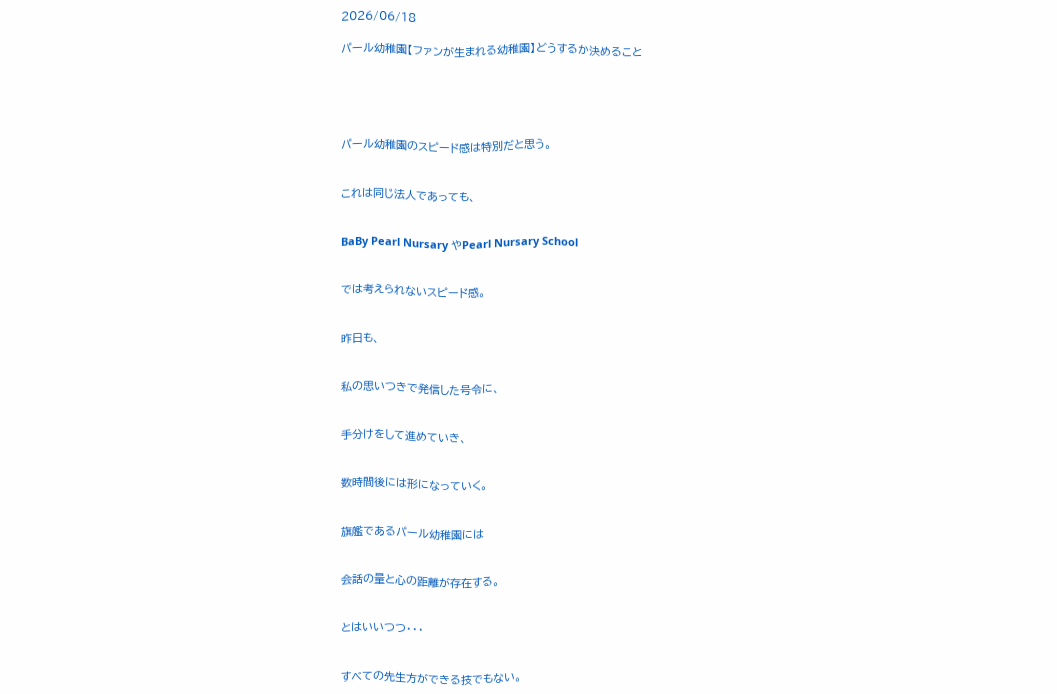2026/06/18

パール幼稚園【ファンが生まれる幼稚園】どうするか決めること





パール幼稚園のスピード感は特別だと思う。


これは同じ法人であっても、


BaBy Pearl Nursary やPearl Nursary School


では考えられないスピード感。


昨日も、


私の思いつきで発信した号令に、


手分けをして進めていき、


数時間後には形になっていく。


旗艦であるパール幼稚園には


会話の量と心の距離が存在する。


とはいいつつ・・・


すべての先生方ができる技でもない。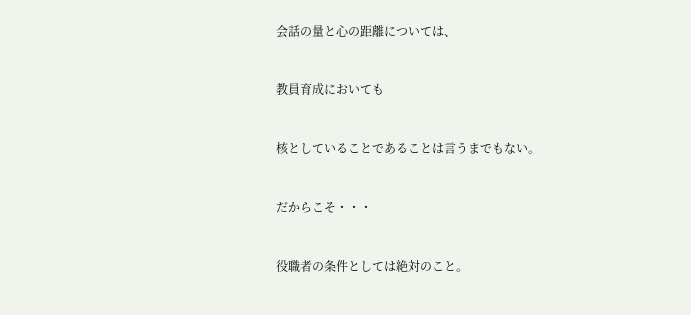会話の量と心の距離については、


教員育成においても


核としていることであることは言うまでもない。


だからこそ・・・


役職者の条件としては絶対のこと。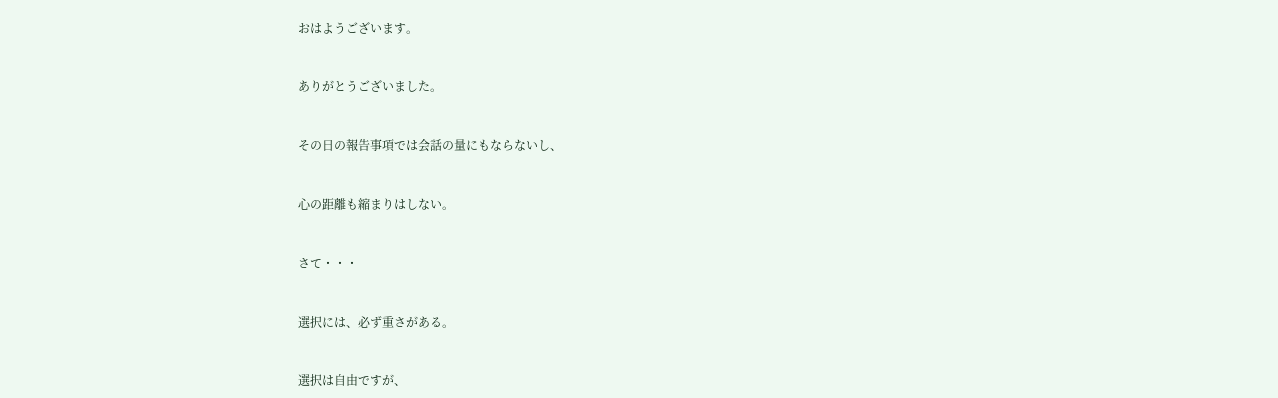おはようございます。


ありがとうございました。


その日の報告事項では会話の量にもならないし、


心の距離も縮まりはしない。


さて・・・


選択には、必ず重さがある。


選択は自由ですが、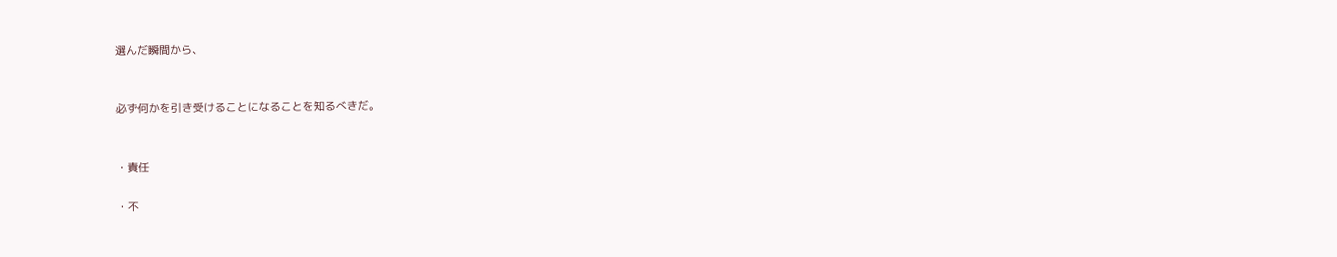選んだ瞬間から、


必ず何かを引き受けることになることを知るべきだ。


・責任

・不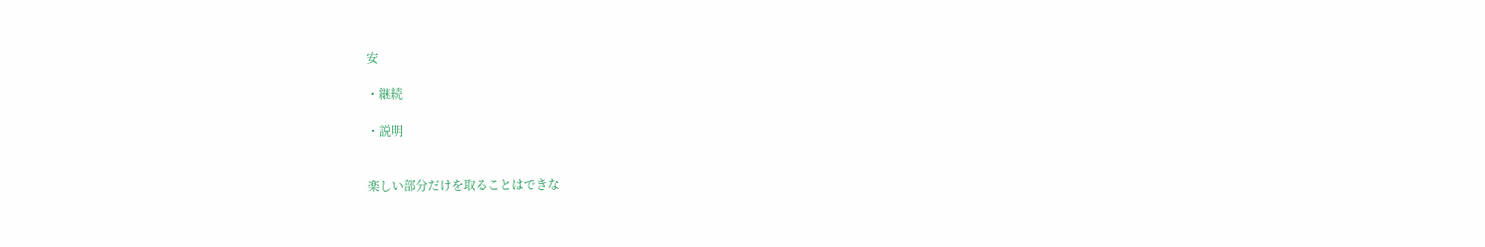安

・継続

・説明


楽しい部分だけを取ることはできな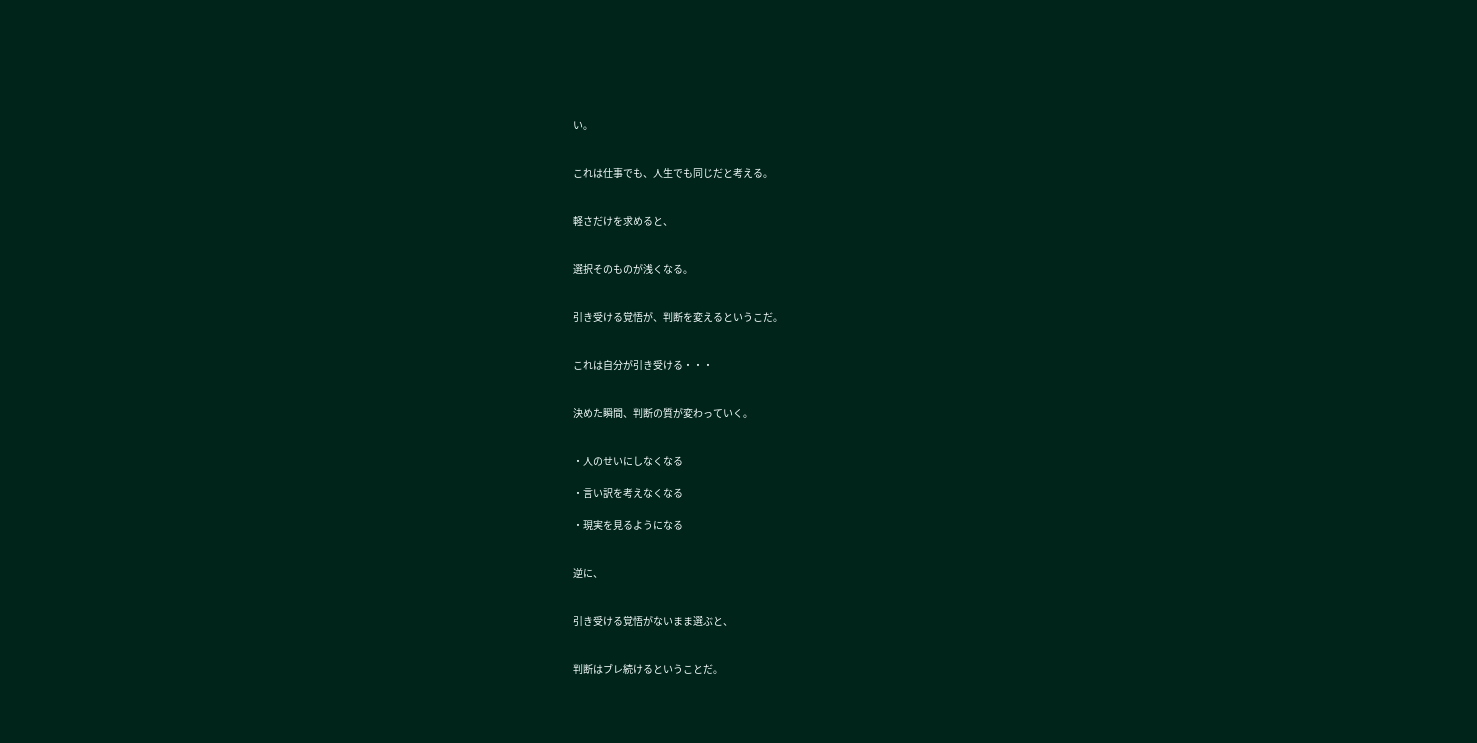い。


これは仕事でも、人生でも同じだと考える。


軽さだけを求めると、


選択そのものが浅くなる。


引き受ける覚悟が、判断を変えるというこだ。


これは自分が引き受ける・・・


決めた瞬間、判断の質が変わっていく。


・人のせいにしなくなる

・言い訳を考えなくなる

・現実を見るようになる


逆に、


引き受ける覚悟がないまま選ぶと、


判断はブレ続けるということだ。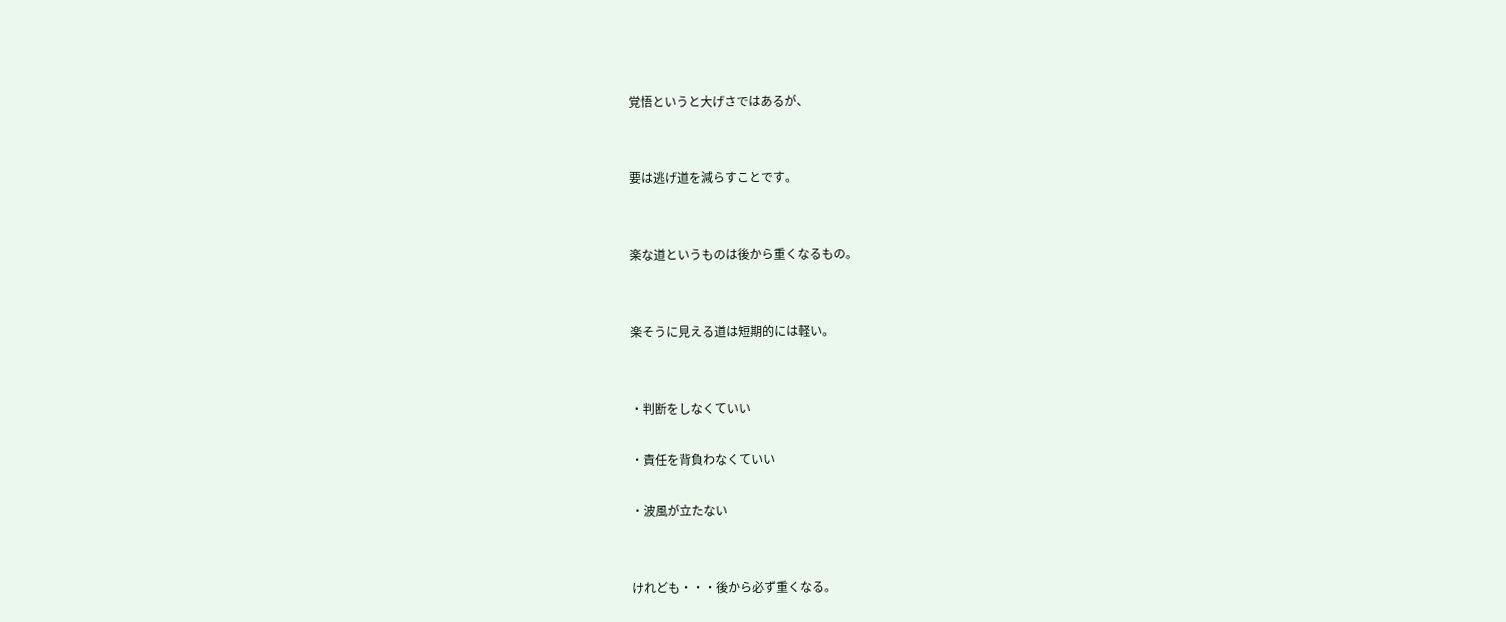覚悟というと大げさではあるが、


要は逃げ道を減らすことです。


楽な道というものは後から重くなるもの。


楽そうに見える道は短期的には軽い。


・判断をしなくていい

・責任を背負わなくていい

・波風が立たない


けれども・・・後から必ず重くなる。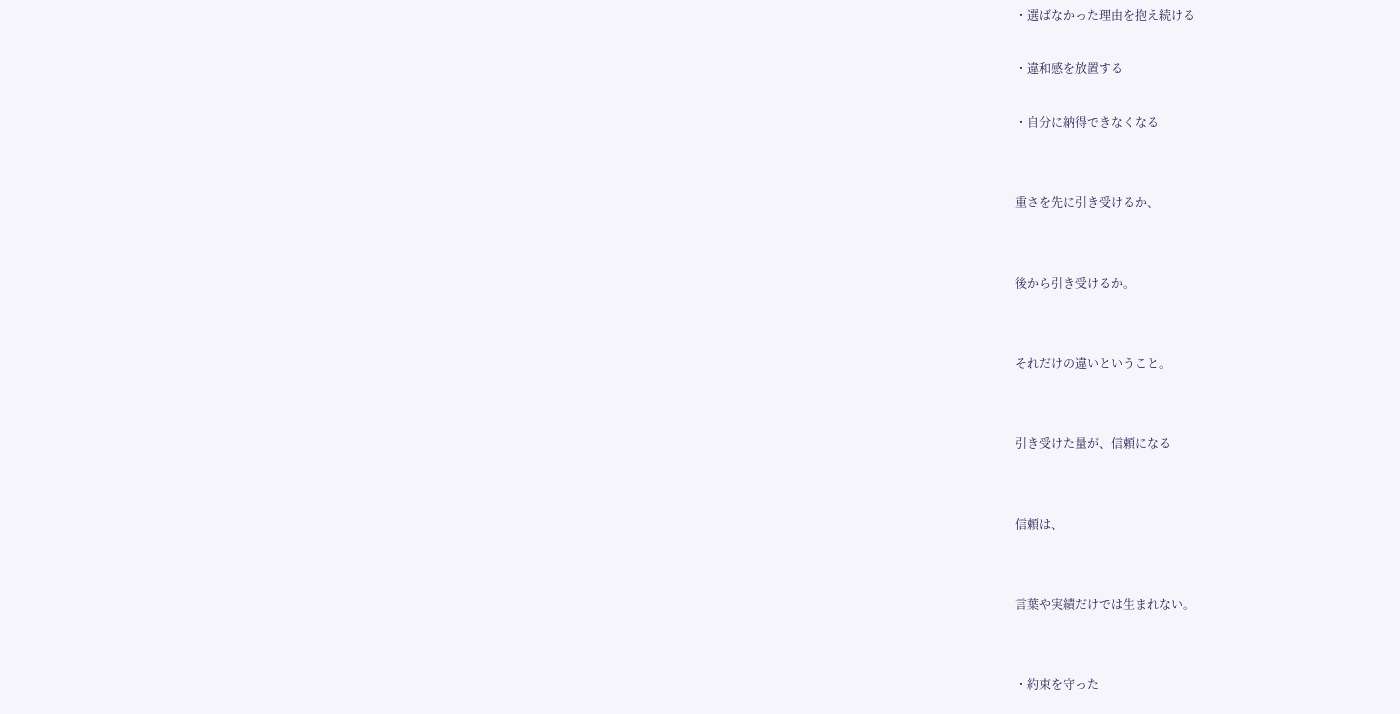・選ばなかった理由を抱え続ける

・違和感を放置する

・自分に納得できなくなる


重さを先に引き受けるか、


後から引き受けるか。


それだけの違いということ。


引き受けた量が、信頼になる


信頼は、


言葉や実績だけでは生まれない。


・約束を守った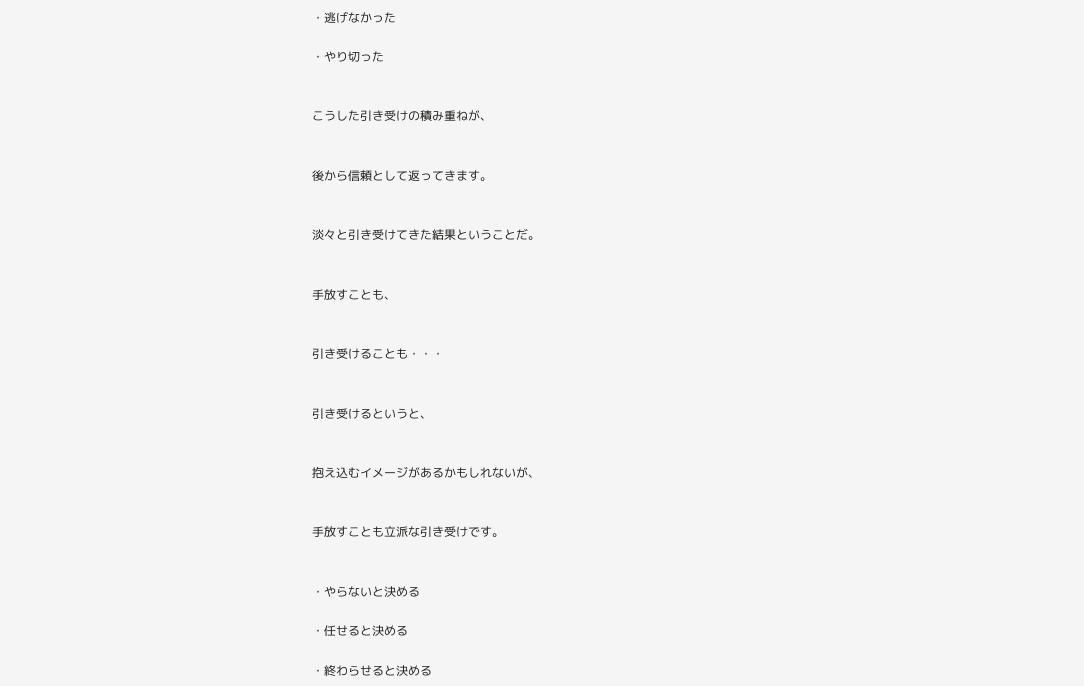・逃げなかった

・やり切った


こうした引き受けの積み重ねが、


後から信頼として返ってきます。


淡々と引き受けてきた結果ということだ。


手放すことも、


引き受けることも・・・


引き受けるというと、


抱え込むイメージがあるかもしれないが、


手放すことも立派な引き受けです。


・やらないと決める

・任せると決める

・終わらせると決める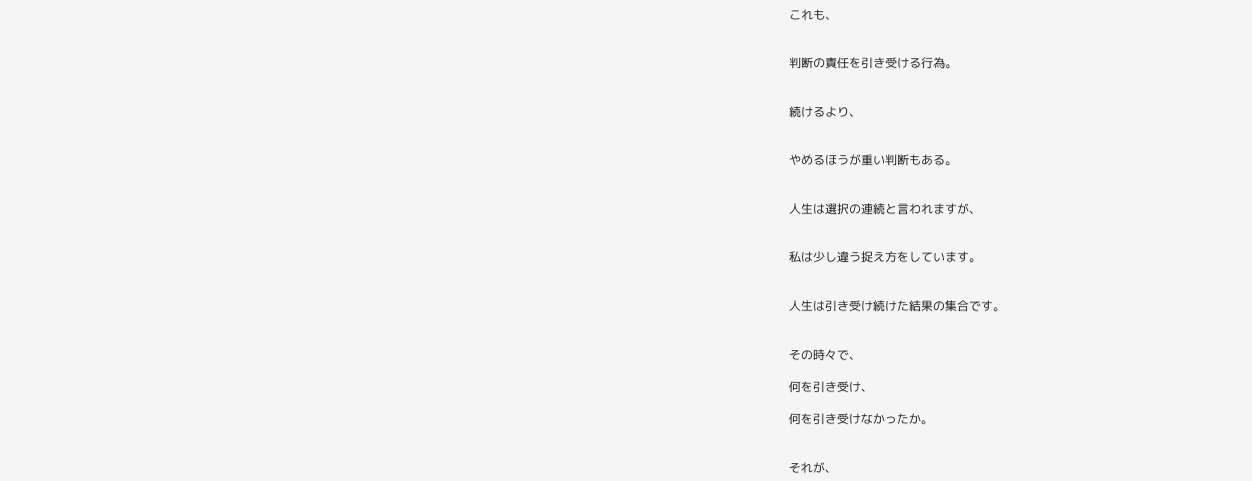これも、


判断の責任を引き受ける行為。


続けるより、


やめるほうが重い判断もある。


人生は選択の連続と言われますが、


私は少し違う捉え方をしています。


人生は引き受け続けた結果の集合です。


その時々で、

何を引き受け、

何を引き受けなかったか。


それが、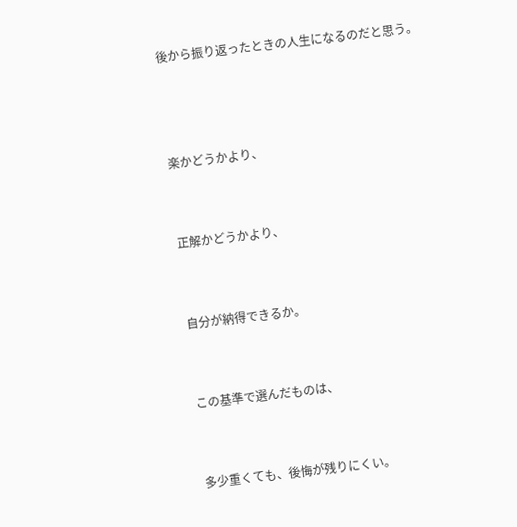後から振り返ったときの人生になるのだと思う。



楽かどうかより、


正解かどうかより、


自分が納得できるか。


この基準で選んだものは、


多少重くても、後悔が残りにくい。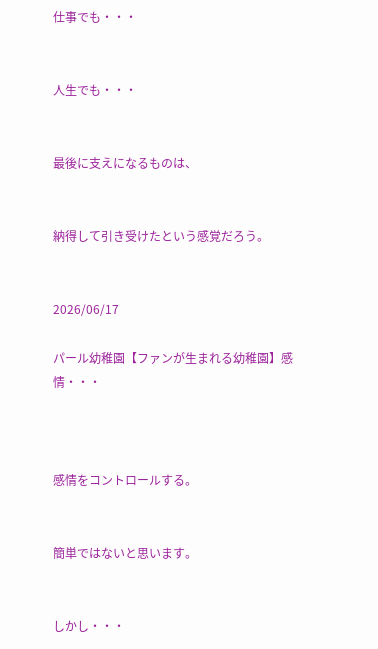仕事でも・・・


人生でも・・・


最後に支えになるものは、


納得して引き受けたという感覚だろう。


2026/06/17

パール幼稚園【ファンが生まれる幼稚園】感情・・・



感情をコントロールする。


簡単ではないと思います。


しかし・・・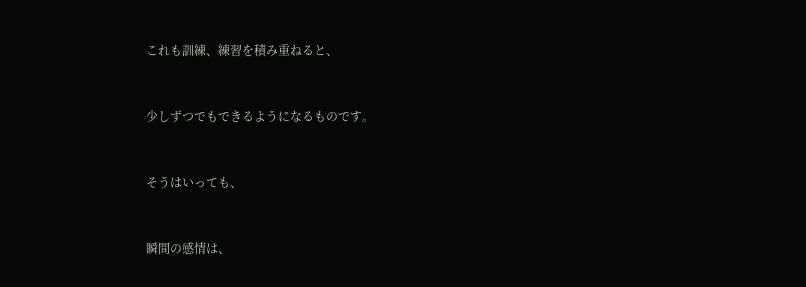これも訓練、練習を積み重ねると、


少しずつでもできるようになるものです。


そうはいっても、


瞬間の感情は、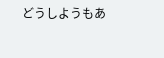どうしようもあ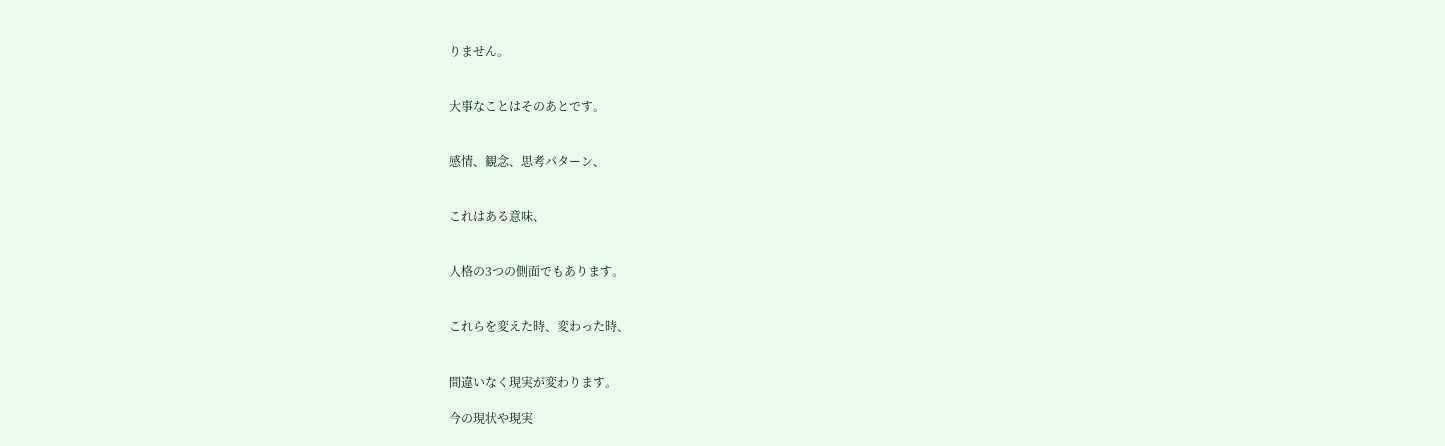りません。


大事なことはそのあとです。


感情、観念、思考パターン、


これはある意味、


人格の3つの側面でもあります。


これらを変えた時、変わった時、


間違いなく現実が変わります。

今の現状や現実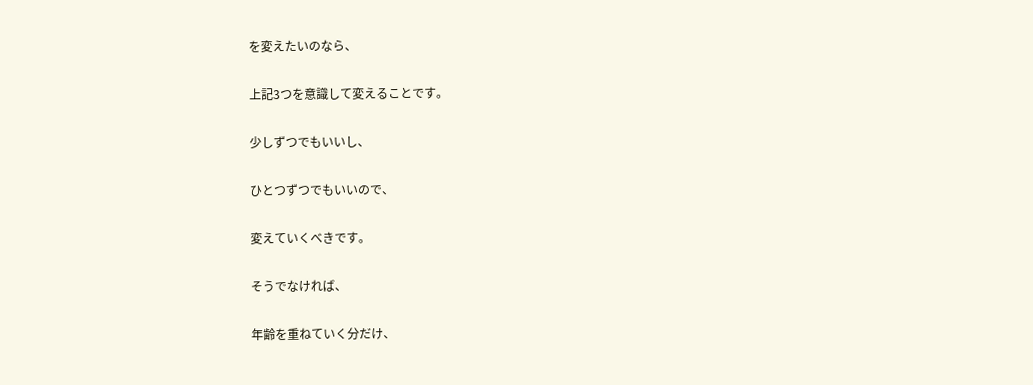を変えたいのなら、


上記3つを意識して変えることです。


少しずつでもいいし、


ひとつずつでもいいので、


変えていくべきです。


そうでなければ、


年齢を重ねていく分だけ、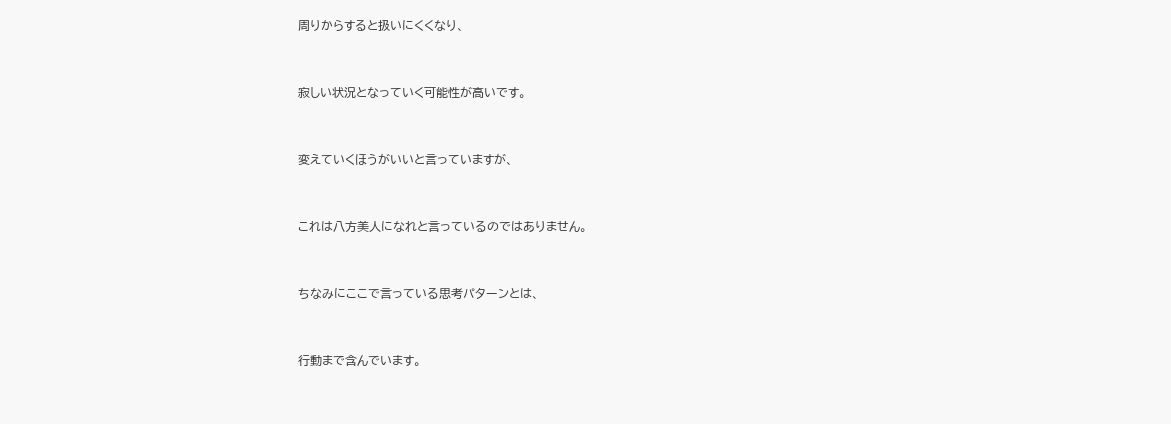周りからすると扱いにくくなり、


寂しい状況となっていく可能性が高いです。


変えていくほうがいいと言っていますが、


これは八方美人になれと言っているのではありません。


ちなみにここで言っている思考パターンとは、


行動まで含んでいます。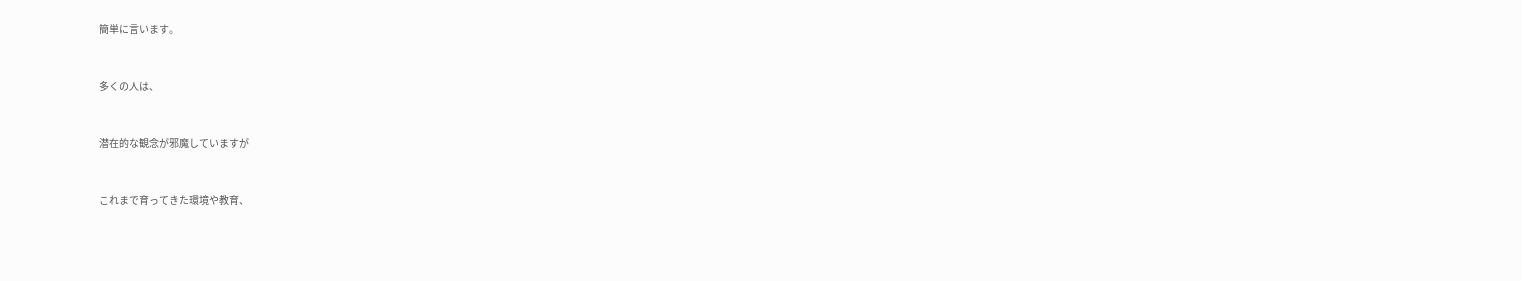簡単に言います。


多くの人は、


潜在的な観念が邪魔していますが


これまで育ってきた環境や教育、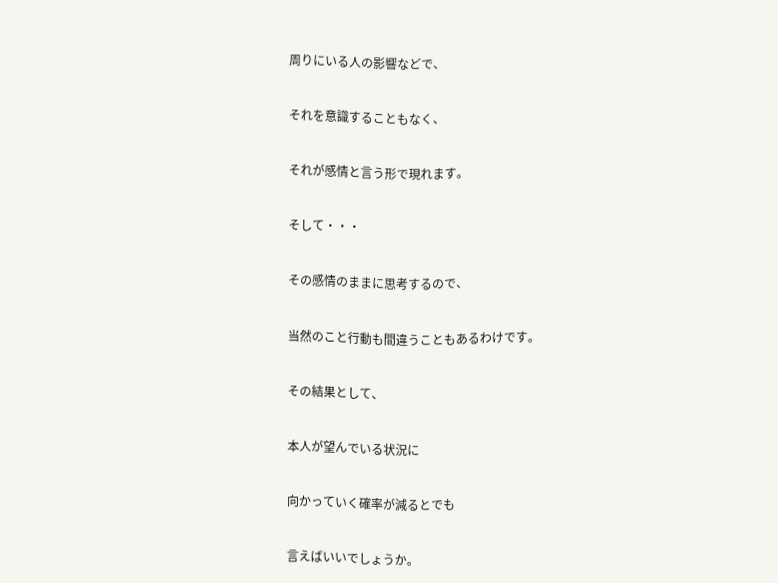周りにいる人の影響などで、


それを意識することもなく、


それが感情と言う形で現れます。


そして・・・


その感情のままに思考するので、


当然のこと行動も間違うこともあるわけです。


その結果として、


本人が望んでいる状況に


向かっていく確率が減るとでも


言えばいいでしょうか。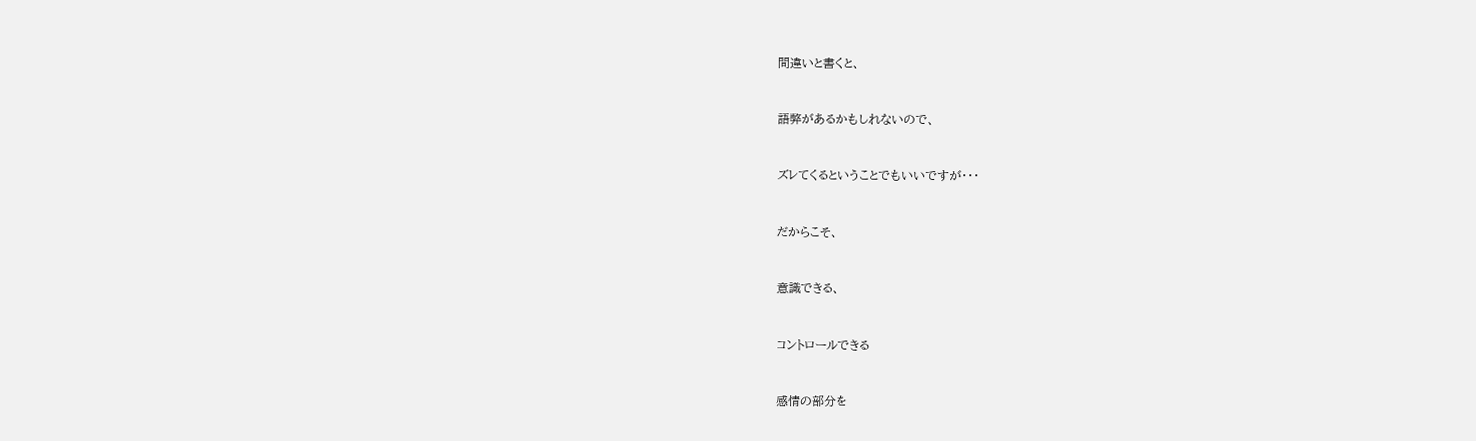間違いと書くと、


語弊があるかもしれないので、


ズレてくるということでもいいですが・・・


だからこそ、


意識できる、


コントロールできる


感情の部分を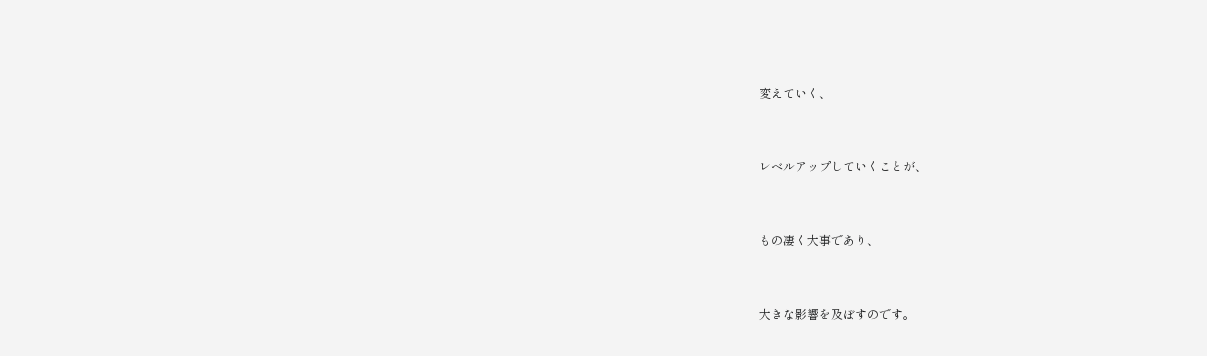変えていく、


レベルアップしていくことが、


もの凄く大事であり、


大きな影響を及ぼすのです。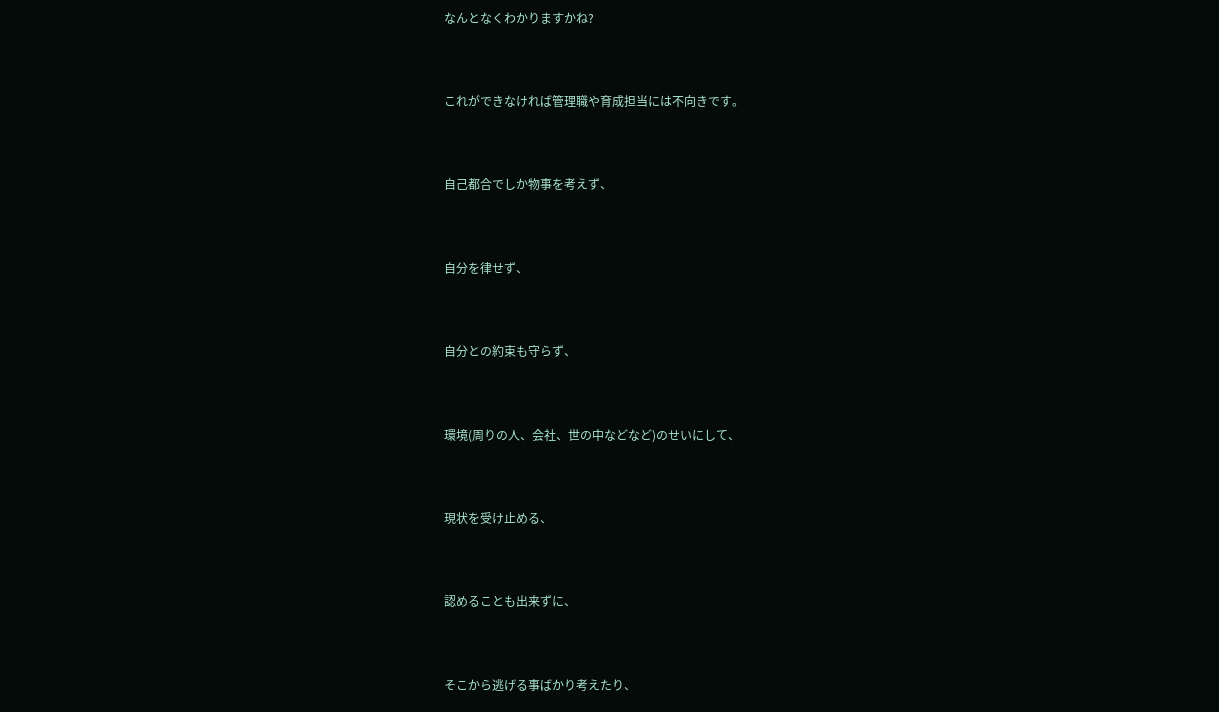なんとなくわかりますかね?


これができなければ管理職や育成担当には不向きです。


自己都合でしか物事を考えず、


自分を律せず、


自分との約束も守らず、


環境(周りの人、会社、世の中などなど)のせいにして、


現状を受け止める、


認めることも出来ずに、


そこから逃げる事ばかり考えたり、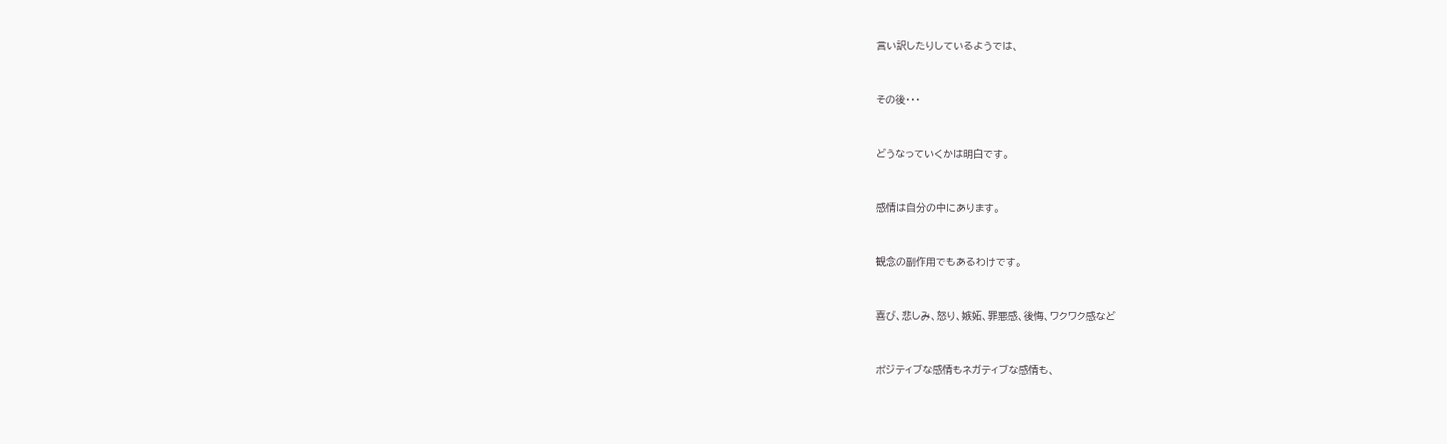言い訳したりしているようでは、


その後・・・


どうなっていくかは明白です。


感情は自分の中にあります。


観念の副作用でもあるわけです。


喜び、悲しみ、怒り、嫉妬、罪悪感、後悔、ワクワク感など


ポジティブな感情もネガティブな感情も、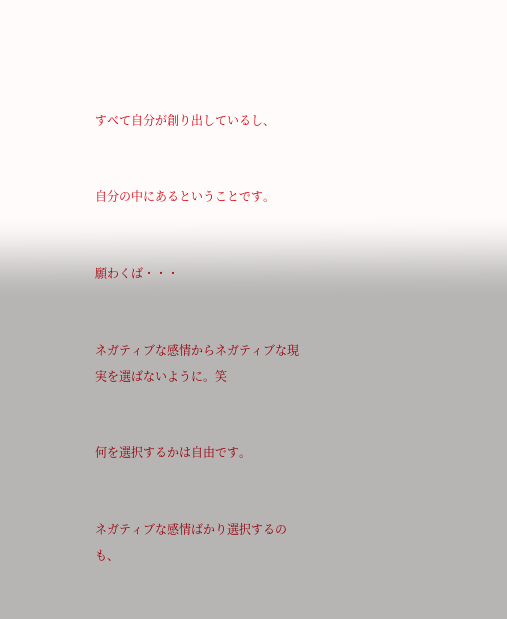すべて自分が創り出しているし、


自分の中にあるということです。


願わくば・・・


ネガティブな感情からネガティブな現実を選ばないように。笑


何を選択するかは自由です。


ネガティブな感情ばかり選択するのも、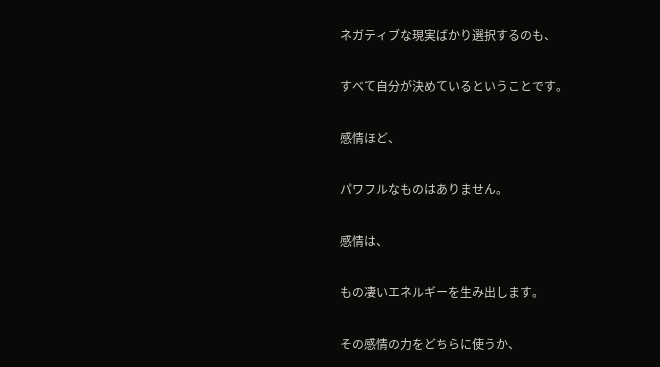ネガティブな現実ばかり選択するのも、


すべて自分が決めているということです。


感情ほど、


パワフルなものはありません。


感情は、


もの凄いエネルギーを生み出します。


その感情の力をどちらに使うか、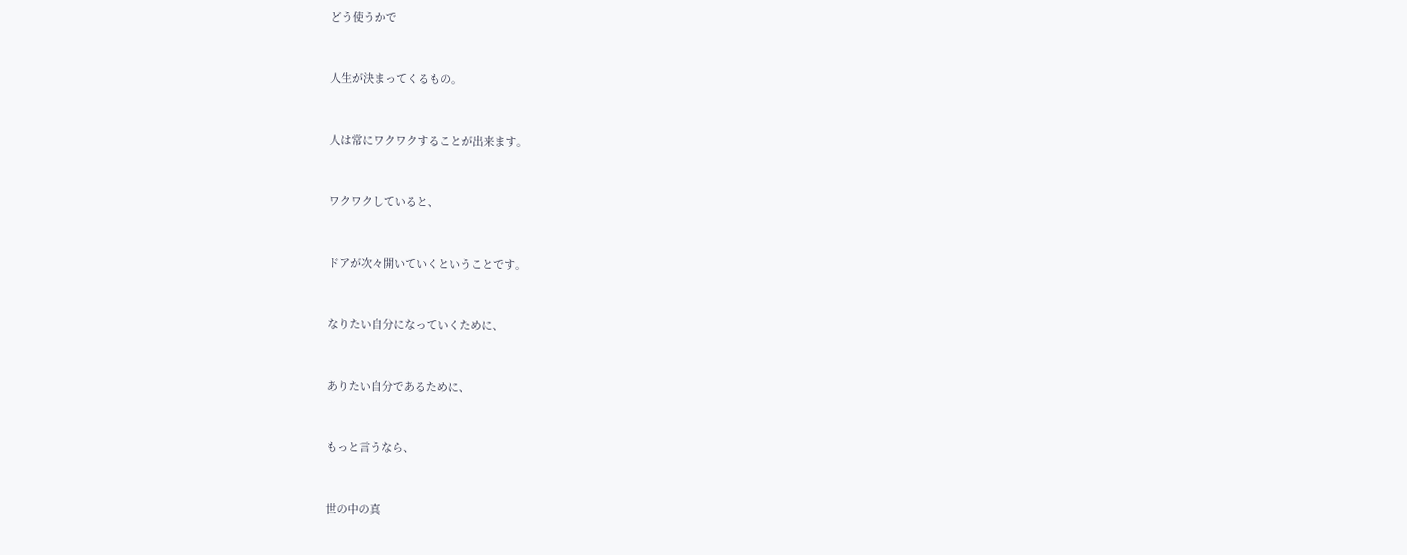どう使うかで


人生が決まってくるもの。


人は常にワクワクすることが出来ます。


ワクワクしていると、


ドアが次々開いていくということです。


なりたい自分になっていくために、


ありたい自分であるために、


もっと言うなら、


世の中の真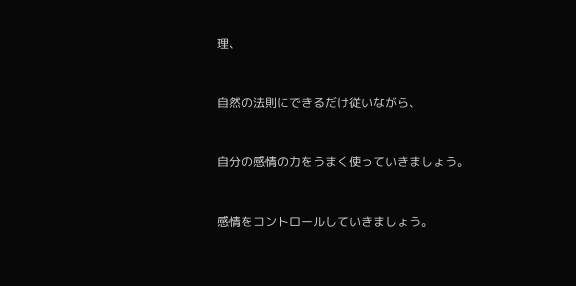理、


自然の法則にできるだけ従いながら、


自分の感情の力をうまく使っていきましょう。


感情をコントロールしていきましょう。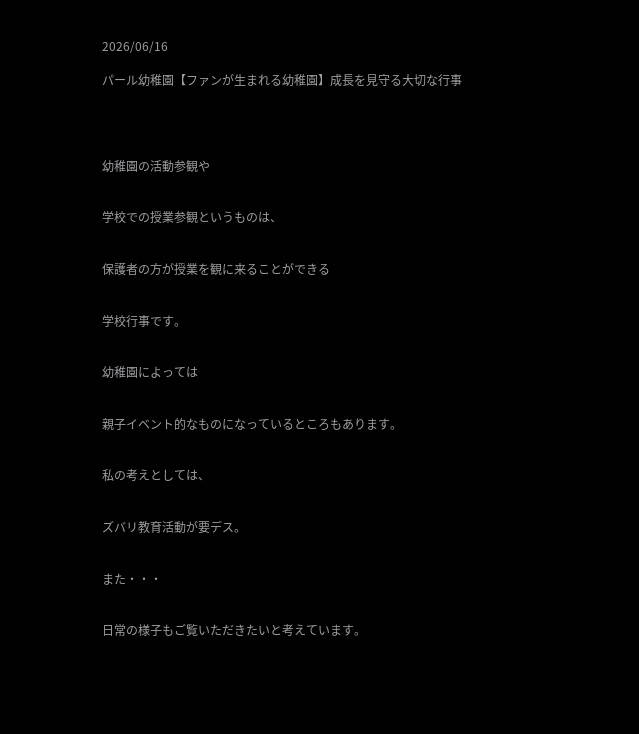2026/06/16

パール幼稚園【ファンが生まれる幼稚園】成長を見守る大切な行事




幼稚園の活動参観や


学校での授業参観というものは、


保護者の方が授業を観に来ることができる


学校行事です。


幼稚園によっては


親子イベント的なものになっているところもあります。


私の考えとしては、


ズバリ教育活動が要デス。


また・・・


日常の様子もご覧いただきたいと考えています。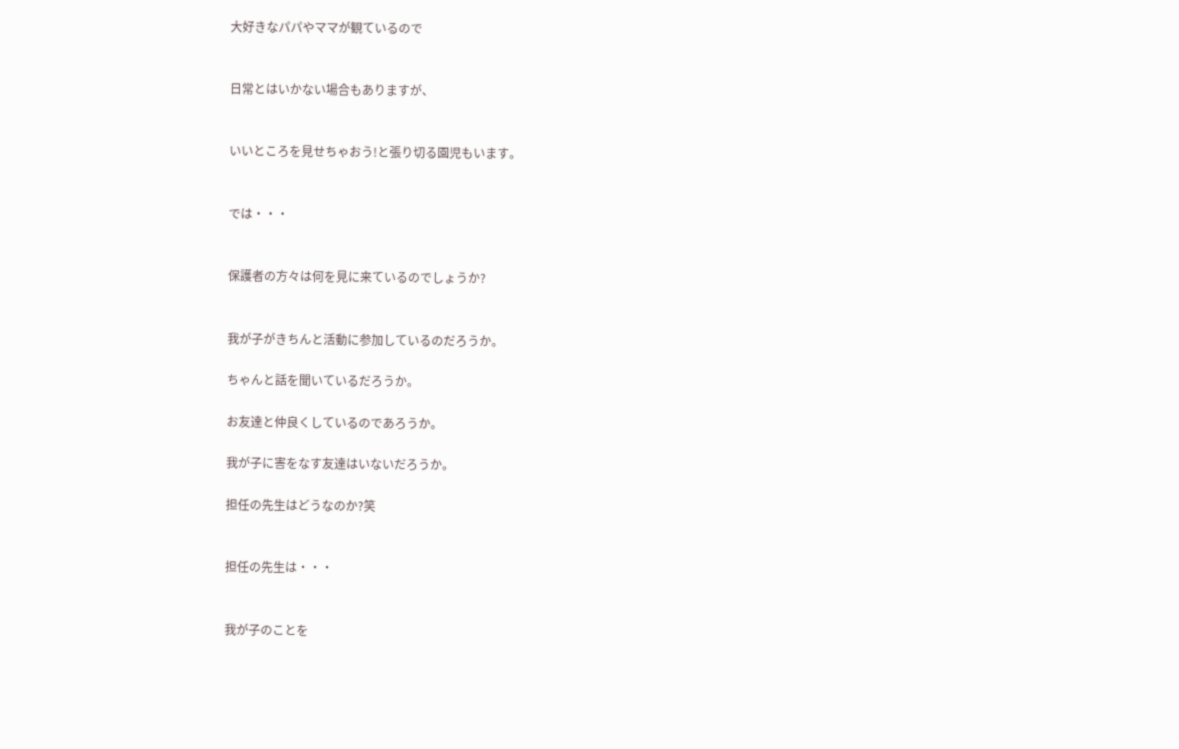大好きなパパやママが観ているので


日常とはいかない場合もありますが、


いいところを見せちゃおう!と張り切る園児もいます。


では・・・


保護者の方々は何を見に来ているのでしょうか?


我が子がきちんと活動に参加しているのだろうか。

ちゃんと話を聞いているだろうか。

お友達と仲良くしているのであろうか。

我が子に害をなす友達はいないだろうか。

担任の先生はどうなのか?笑


担任の先生は・・・


我が子のことを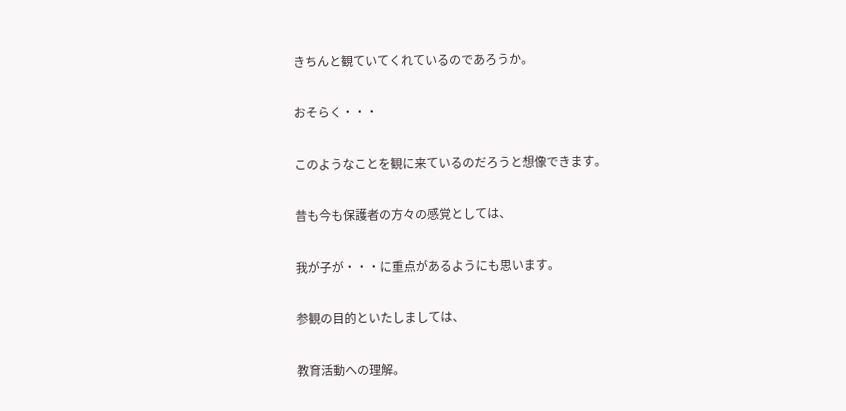きちんと観ていてくれているのであろうか。


おそらく・・・


このようなことを観に来ているのだろうと想像できます。


昔も今も保護者の方々の感覚としては、


我が子が・・・に重点があるようにも思います。


参観の目的といたしましては、


教育活動への理解。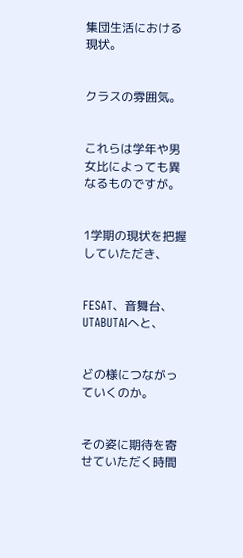集団生活における現状。


クラスの雰囲気。


これらは学年や男女比によっても異なるものですが。


1学期の現状を把握していただき、


FESAT、音舞台、UTABUTAIへと、


どの様につながっていくのか。


その姿に期待を寄せていただく時間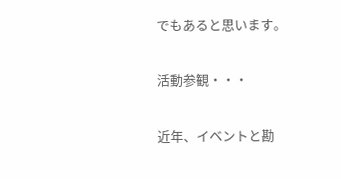でもあると思います。


活動参観・・・


近年、イベントと勘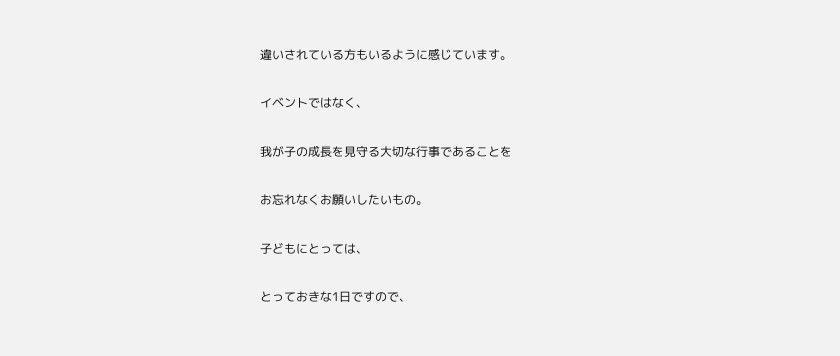違いされている方もいるように感じています。


イベントではなく、


我が子の成長を見守る大切な行事であることを


お忘れなくお願いしたいもの。


子どもにとっては、


とっておきな1日ですので、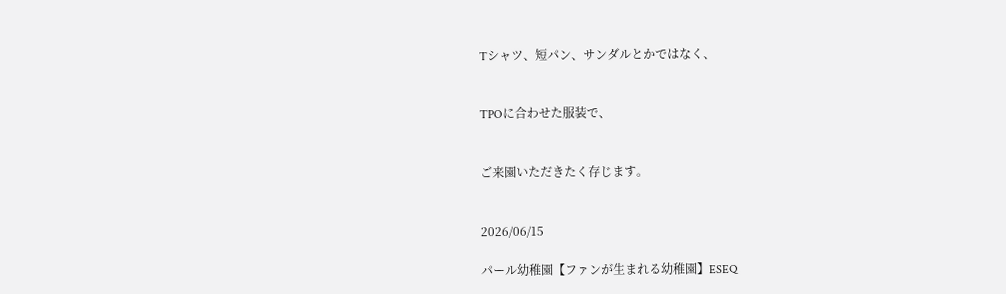Tシャツ、短パン、サンダルとかではなく、


TPOに合わせた服装で、


ご来園いただきたく存じます。


2026/06/15

パール幼稚園【ファンが生まれる幼稚園】ESEQ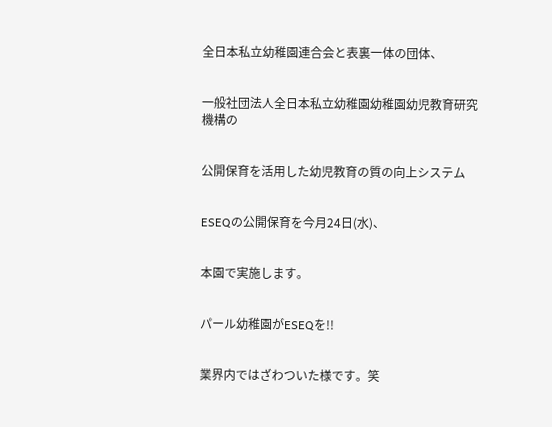全日本私立幼稚園連合会と表裏一体の団体、


一般社団法人全日本私立幼稚園幼稚園幼児教育研究機構の


公開保育を活用した幼児教育の質の向上システム


ESEQの公開保育を今月24日(水)、


本園で実施します。


パール幼稚園がESEQを!!


業界内ではざわついた様です。笑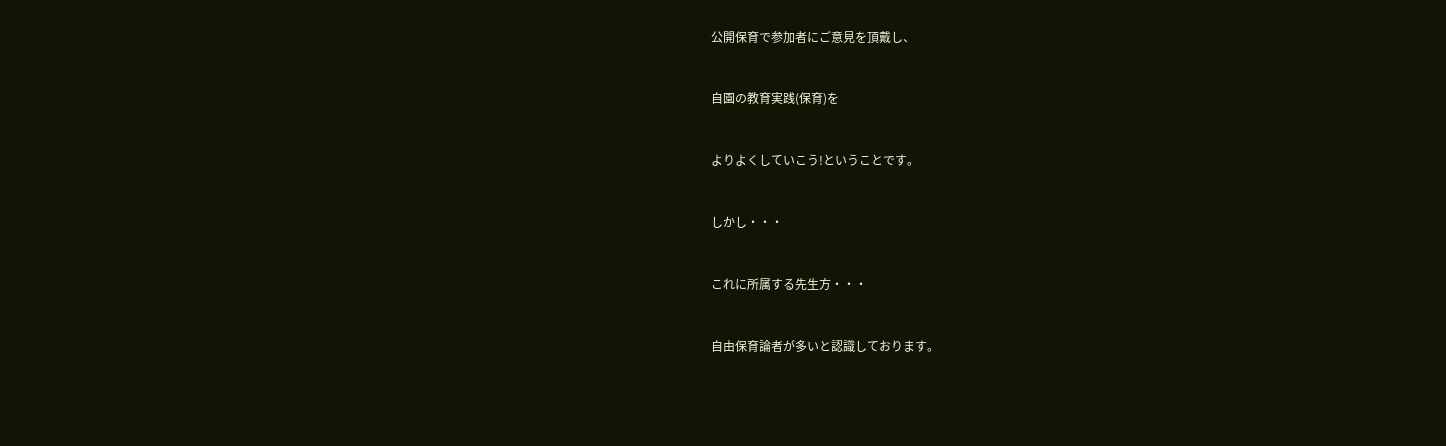公開保育で参加者にご意見を頂戴し、


自園の教育実践(保育)を


よりよくしていこう!ということです。


しかし・・・


これに所属する先生方・・・


自由保育論者が多いと認識しております。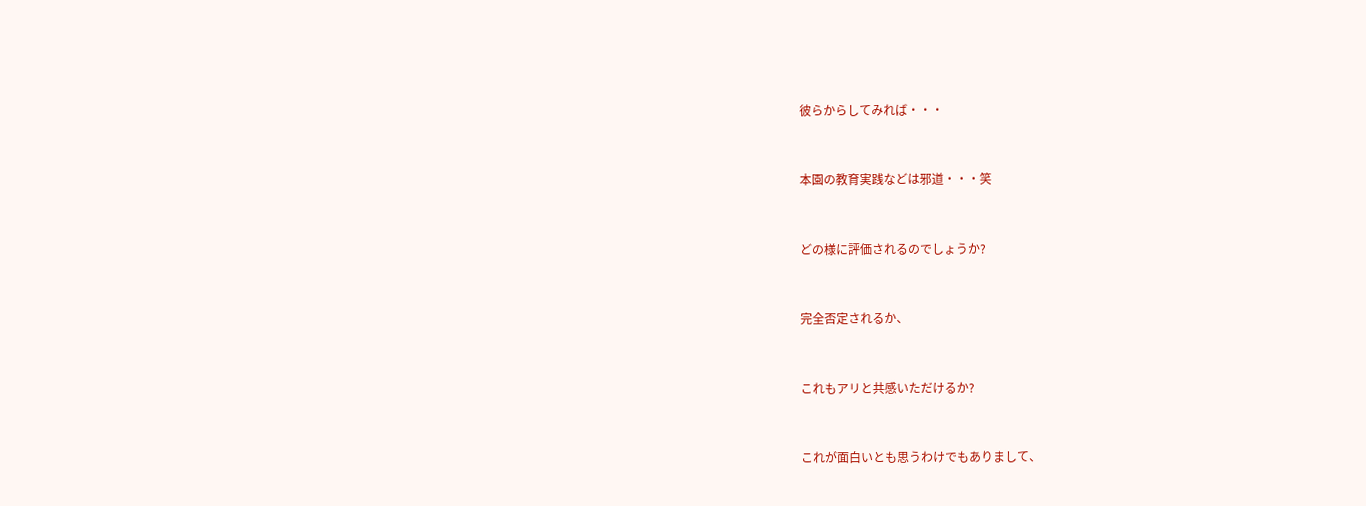彼らからしてみれば・・・


本園の教育実践などは邪道・・・笑


どの様に評価されるのでしょうか?


完全否定されるか、


これもアリと共感いただけるか?


これが面白いとも思うわけでもありまして、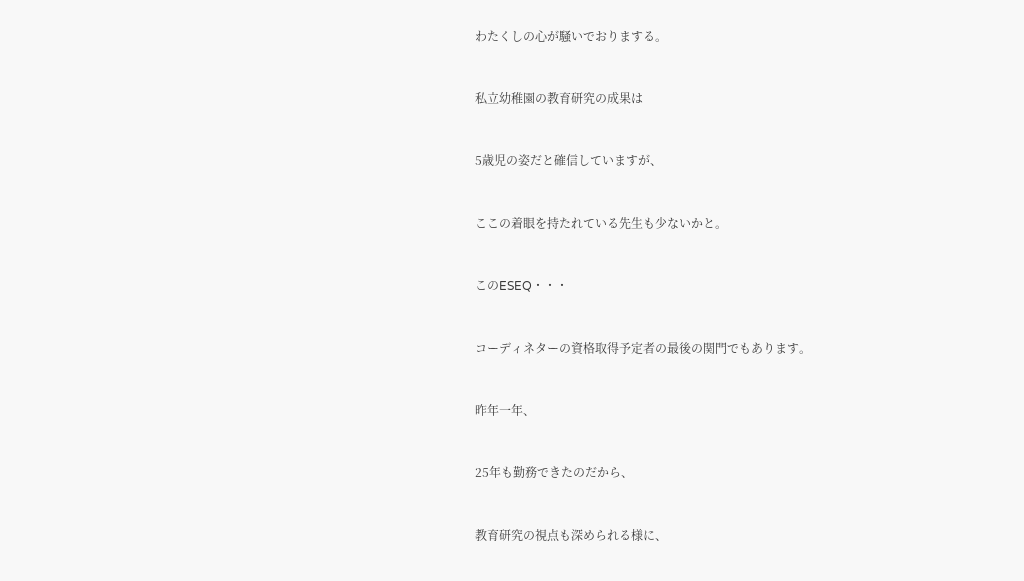わたくしの心が騒いでおりまする。


私立幼稚園の教育研究の成果は


5歳児の姿だと確信していますが、


ここの着眼を持たれている先生も少ないかと。


このESEQ・・・


コーディネターの資格取得予定者の最後の関門でもあります。


昨年一年、


25年も勤務できたのだから、


教育研究の視点も深められる様に、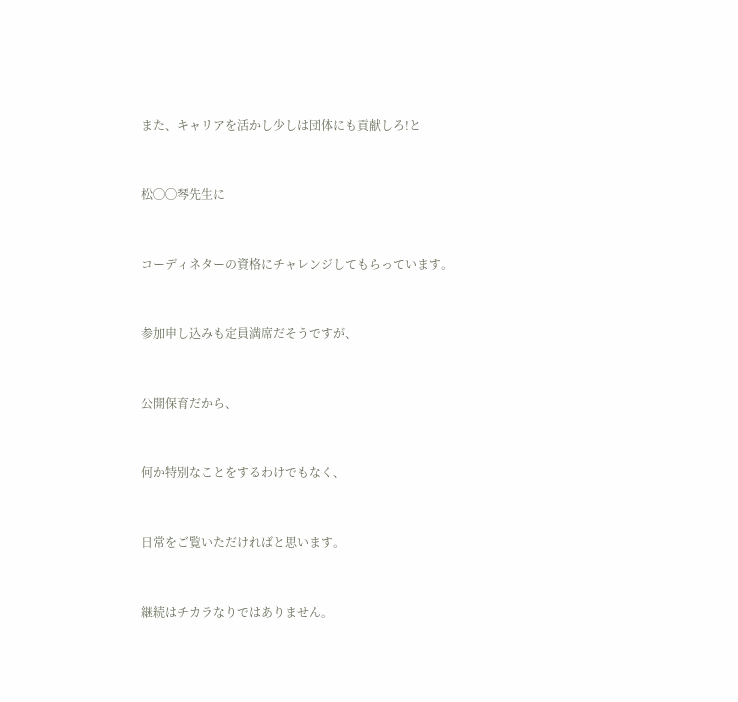また、キャリアを活かし少しは団体にも貢献しろ!と


松◯◯琴先生に


コーディネターの資格にチャレンジしてもらっています。


参加申し込みも定員満席だそうですが、


公開保育だから、


何か特別なことをするわけでもなく、


日常をご覧いただければと思います。


継続はチカラなりではありません。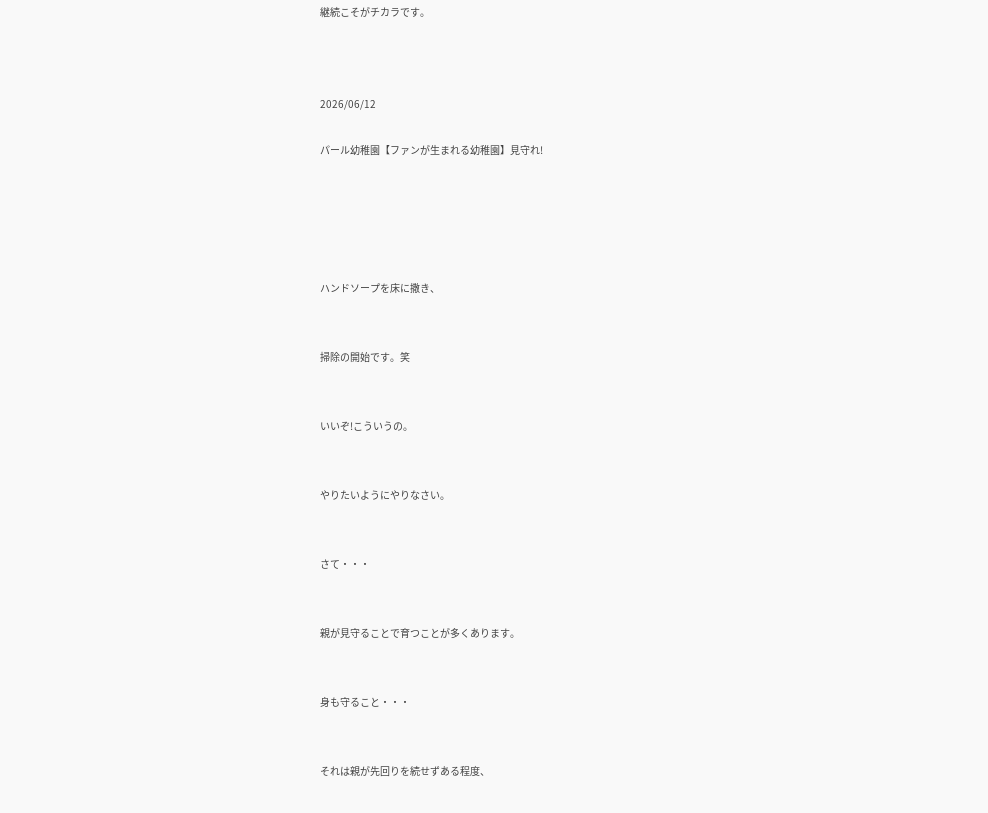継続こそがチカラです。



2026/06/12

パール幼稚園【ファンが生まれる幼稚園】見守れ!





ハンドソープを床に撒き、


掃除の開始です。笑


いいぞ!こういうの。


やりたいようにやりなさい。


さて・・・


親が見守ることで育つことが多くあります。


身も守ること・・・


それは親が先回りを続せずある程度、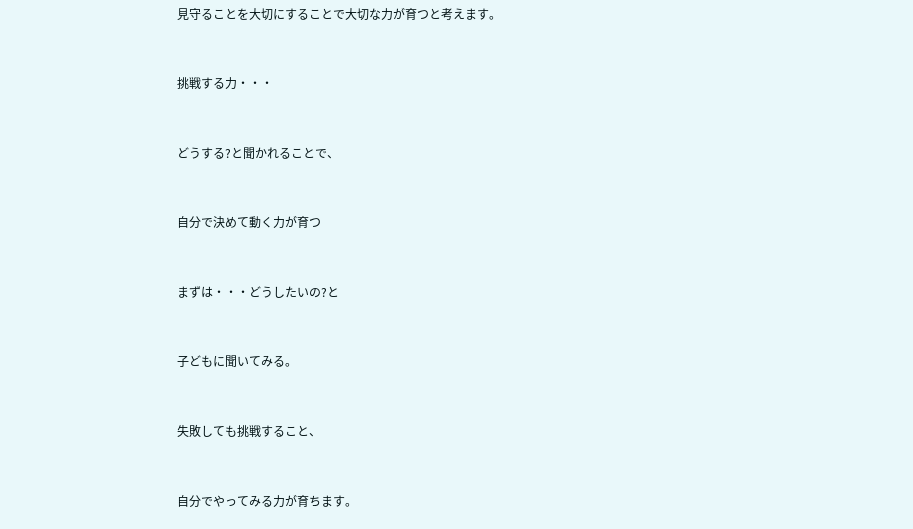見守ることを大切にすることで大切な力が育つと考えます。


挑戦する力・・・


どうする?と聞かれることで、


自分で決めて動く力が育つ


まずは・・・どうしたいの?と


子どもに聞いてみる。


失敗しても挑戦すること、


自分でやってみる力が育ちます。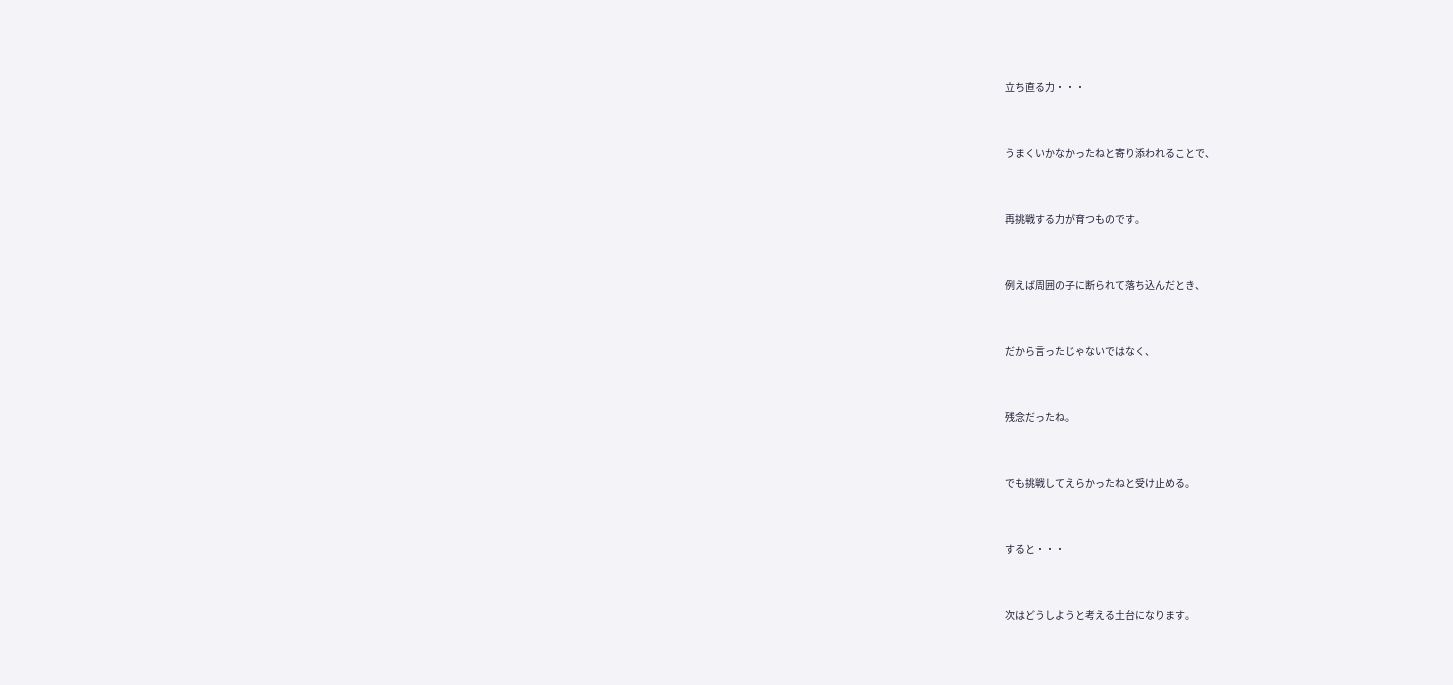立ち直る力・・・


うまくいかなかったねと寄り添われることで、


再挑戦する力が育つものです。


例えば周囲の子に断られて落ち込んだとき、


だから言ったじゃないではなく、


残念だったね。


でも挑戦してえらかったねと受け止める。


すると・・・


次はどうしようと考える土台になります。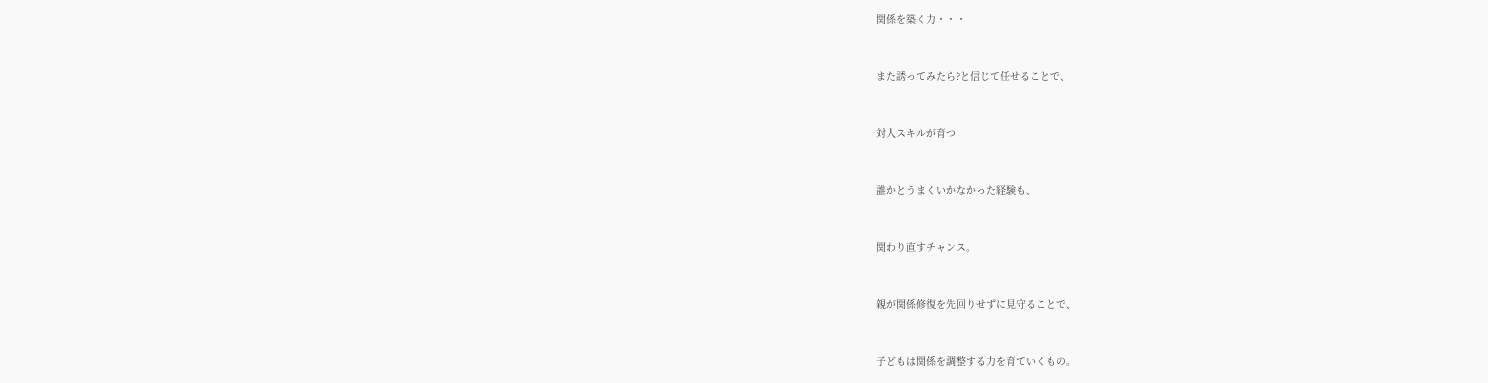関係を築く力・・・


また誘ってみたら?と信じて任せることで、


対人スキルが育つ


誰かとうまくいかなかった経験も、


関わり直すチャンス。


親が関係修復を先回りせずに見守ることで、


子どもは関係を調整する力を育ていくもの。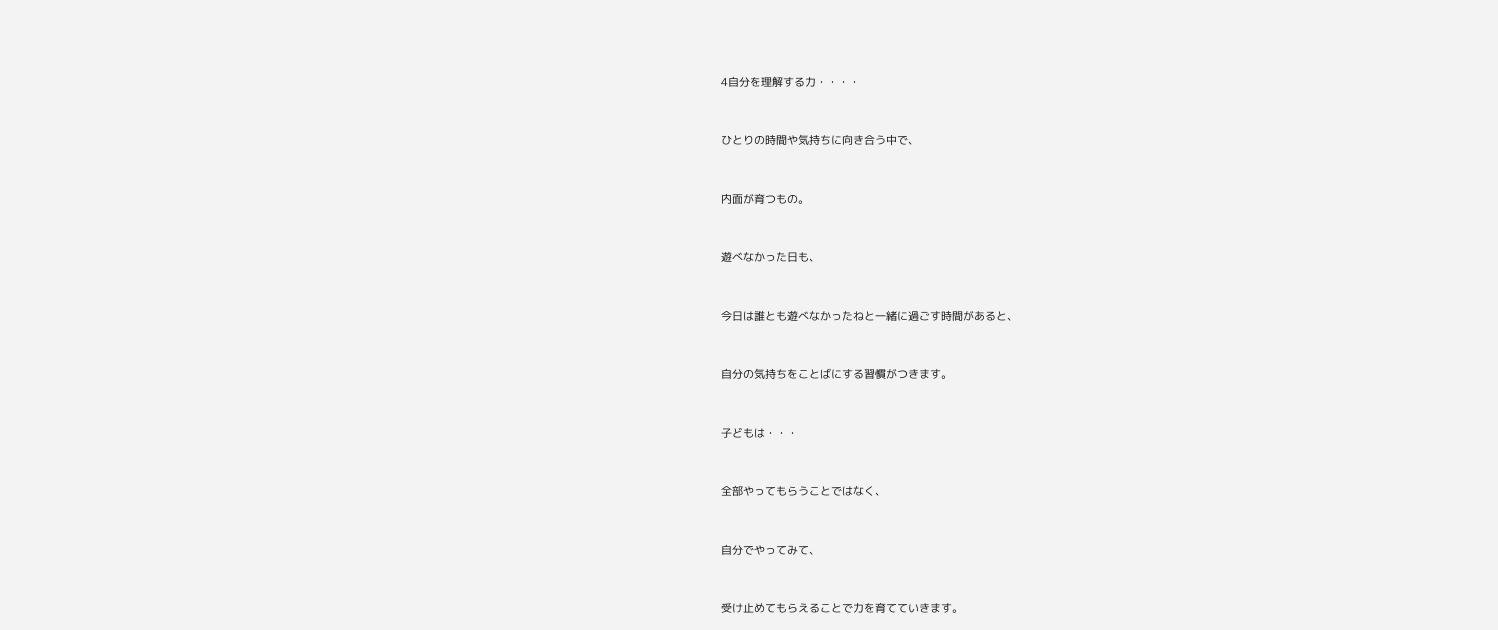4自分を理解する力・・・・


ひとりの時間や気持ちに向き合う中で、


内面が育つもの。


遊べなかった日も、


今日は誰とも遊べなかったねと一緒に過ごす時間があると、


自分の気持ちをことばにする習慣がつきます。


子どもは・・・


全部やってもらうことではなく、


自分でやってみて、


受け止めてもらえることで力を育てていきます。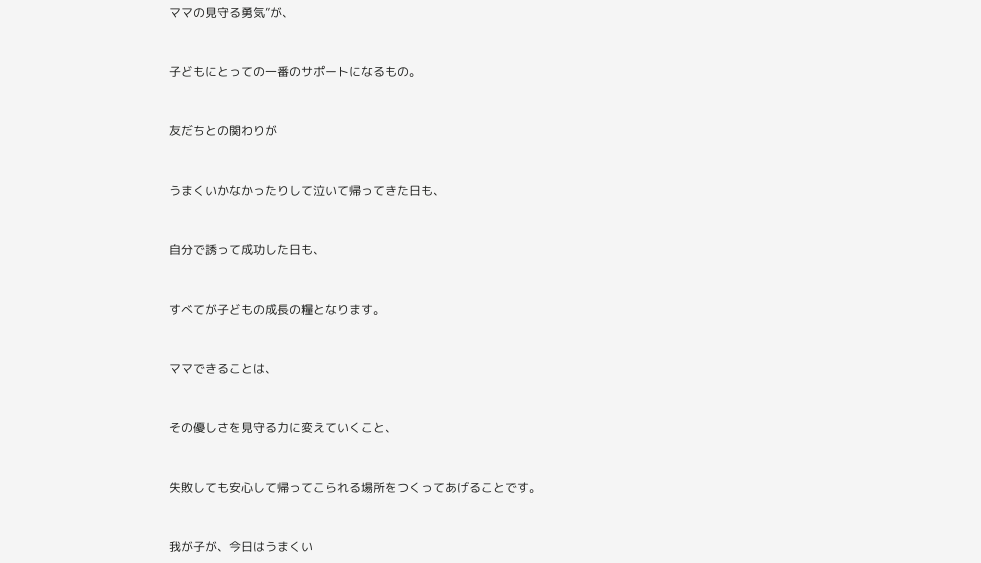ママの見守る勇気”が、


子どもにとっての一番のサポートになるもの。


友だちとの関わりが


うまくいかなかったりして泣いて帰ってきた日も、


自分で誘って成功した日も、


すべてが子どもの成長の糧となります。


ママできることは、


その優しさを見守る力に変えていくこと、


失敗しても安心して帰ってこられる場所をつくってあげることです。


我が子が、今日はうまくい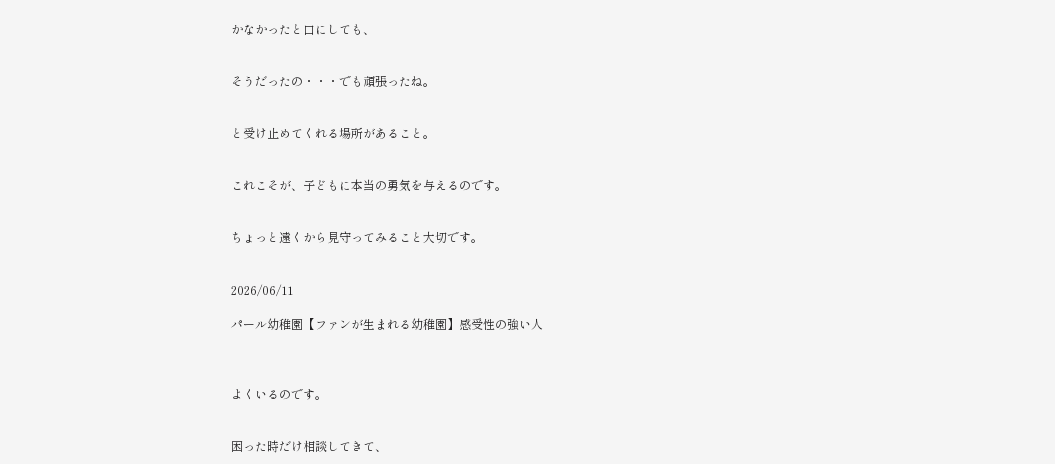かなかったと口にしても、


そうだったの・・・でも頑張ったね。


と受け止めてくれる場所があること。


これこそが、子どもに本当の勇気を与えるのです。


ちょっと遠くから見守ってみること大切です。


2026/06/11

パール幼稚園【ファンが生まれる幼稚園】感受性の強い人



よくいるのです。


困った時だけ相談してきて、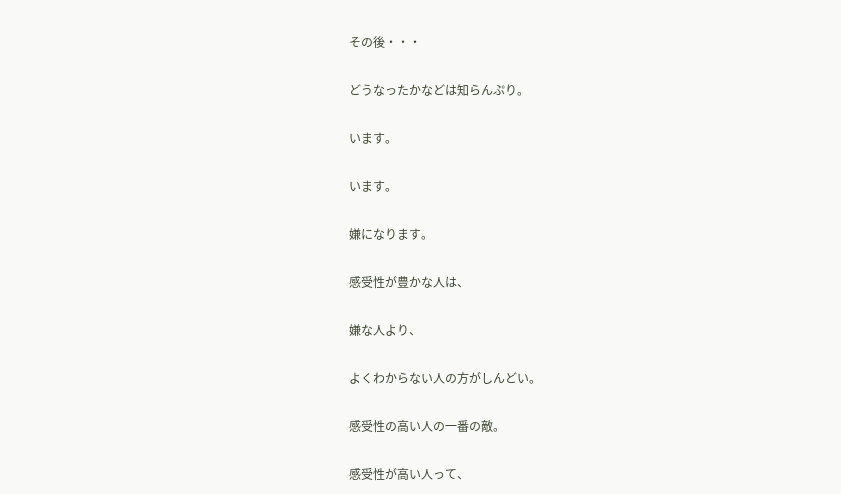その後・・・


どうなったかなどは知らんぷり。


います。


います。


嫌になります。


感受性が豊かな人は、


嫌な人より、


よくわからない人の方がしんどい。


感受性の高い人の一番の敵。


感受性が高い人って、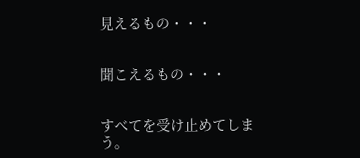見えるもの・・・


聞こえるもの・・・


すべてを受け止めてしまう。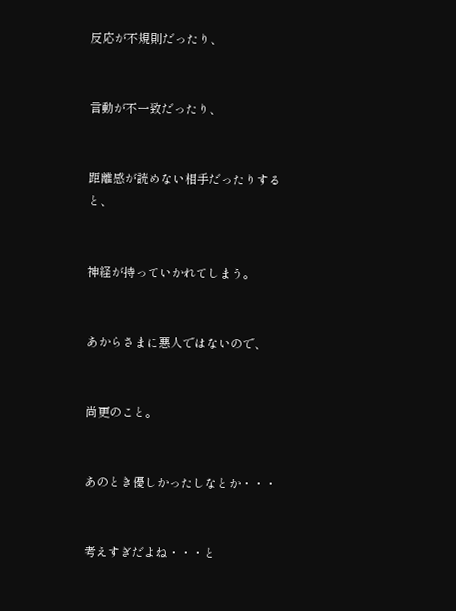反応が不規則だったり、


言動が不一致だったり、


距離感が読めない相手だったりすると、


神経が持っていかれてしまう。


あからさまに悪人ではないので、


尚更のこと。


あのとき優しかったしなとか・・・


考えすぎだよね・・・と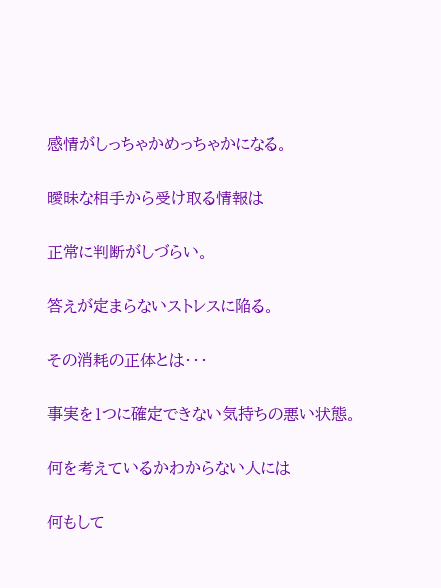感情がしっちゃかめっちゃかになる。


曖昧な相手から受け取る情報は


正常に判断がしづらい。


答えが定まらないストレスに陥る。


その消耗の正体とは・・・


事実を1つに確定できない気持ちの悪い状態。


何を考えているかわからない人には


何もして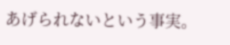あげられないという事実。